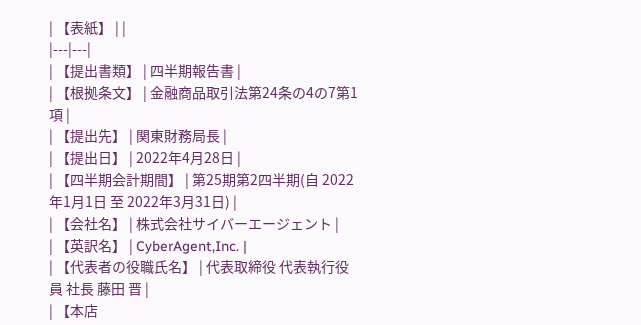| 【表紙】 | |
|---|---|
| 【提出書類】 | 四半期報告書 |
| 【根拠条文】 | 金融商品取引法第24条の4の7第1項 |
| 【提出先】 | 関東財務局長 |
| 【提出日】 | 2022年4月28日 |
| 【四半期会計期間】 | 第25期第2四半期(自 2022年1月1日 至 2022年3月31日) |
| 【会社名】 | 株式会社サイバーエージェント |
| 【英訳名】 | CyberAgent,Inc. |
| 【代表者の役職氏名】 | 代表取締役 代表執行役員 社長 藤田 晋 |
| 【本店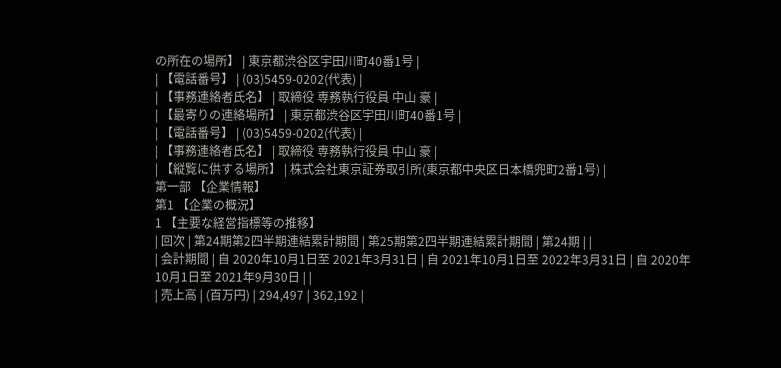の所在の場所】 | 東京都渋谷区宇田川町40番1号 |
| 【電話番号】 | (03)5459-0202(代表) |
| 【事務連絡者氏名】 | 取締役 専務執行役員 中山 豪 |
| 【最寄りの連絡場所】 | 東京都渋谷区宇田川町40番1号 |
| 【電話番号】 | (03)5459-0202(代表) |
| 【事務連絡者氏名】 | 取締役 専務執行役員 中山 豪 |
| 【縦覧に供する場所】 | 株式会社東京証券取引所(東京都中央区日本橋兜町2番1号) |
第一部 【企業情報】
第1 【企業の概況】
1 【主要な経営指標等の推移】
| 回次 | 第24期第2四半期連結累計期間 | 第25期第2四半期連結累計期間 | 第24期 | |
| 会計期間 | 自 2020年10月1日至 2021年3月31日 | 自 2021年10月1日至 2022年3月31日 | 自 2020年10月1日至 2021年9月30日 | |
| 売上高 | (百万円) | 294,497 | 362,192 |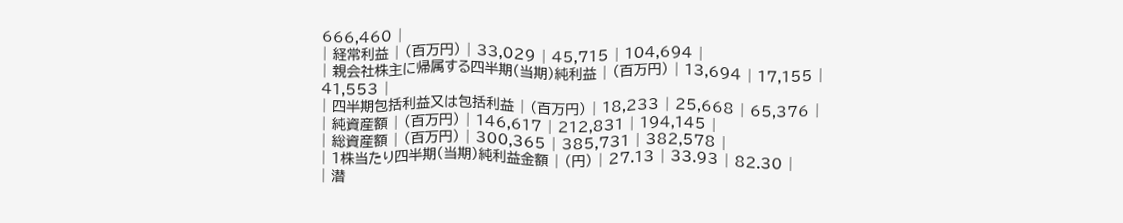666,460 |
| 経常利益 | (百万円) | 33,029 | 45,715 | 104,694 |
| 親会社株主に帰属する四半期(当期)純利益 | (百万円) | 13,694 | 17,155 | 41,553 |
| 四半期包括利益又は包括利益 | (百万円) | 18,233 | 25,668 | 65,376 |
| 純資産額 | (百万円) | 146,617 | 212,831 | 194,145 |
| 総資産額 | (百万円) | 300,365 | 385,731 | 382,578 |
| 1株当たり四半期(当期)純利益金額 | (円) | 27.13 | 33.93 | 82.30 |
| 潜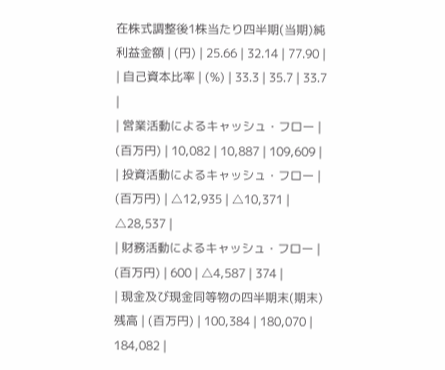在株式調整後1株当たり四半期(当期)純利益金額 | (円) | 25.66 | 32.14 | 77.90 |
| 自己資本比率 | (%) | 33.3 | 35.7 | 33.7 |
| 営業活動によるキャッシュ・フロー | (百万円) | 10,082 | 10,887 | 109,609 |
| 投資活動によるキャッシュ・フロー | (百万円) | △12,935 | △10,371 | △28,537 |
| 財務活動によるキャッシュ・フロー | (百万円) | 600 | △4,587 | 374 |
| 現金及び現金同等物の四半期末(期末)残高 | (百万円) | 100,384 | 180,070 | 184,082 |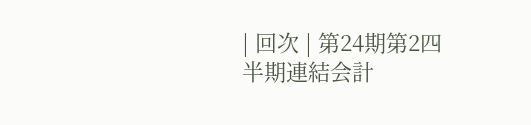| 回次 | 第24期第2四半期連結会計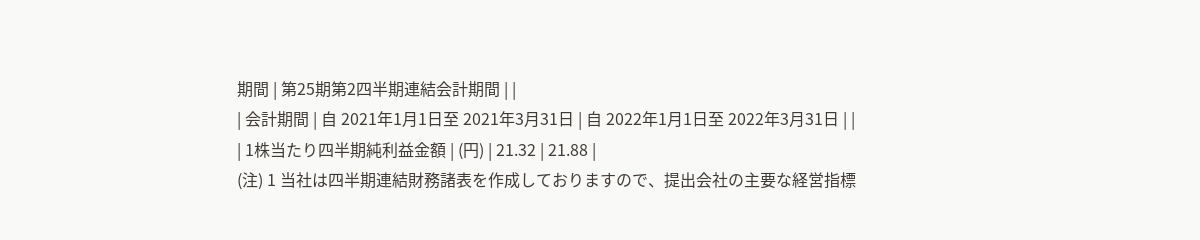期間 | 第25期第2四半期連結会計期間 | |
| 会計期間 | 自 2021年1月1日至 2021年3月31日 | 自 2022年1月1日至 2022年3月31日 | |
| 1株当たり四半期純利益金額 | (円) | 21.32 | 21.88 |
(注) 1 当社は四半期連結財務諸表を作成しておりますので、提出会社の主要な経営指標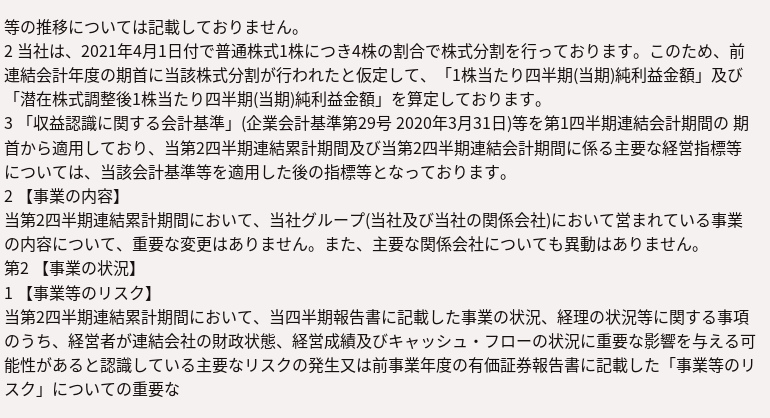等の推移については記載しておりません。
2 当社は、2021年4月1日付で普通株式1株につき4株の割合で株式分割を行っております。このため、前連結会計年度の期首に当該株式分割が行われたと仮定して、「1株当たり四半期(当期)純利益金額」及び「潜在株式調整後1株当たり四半期(当期)純利益金額」を算定しております。
3 「収益認識に関する会計基準」(企業会計基準第29号 2020年3月31日)等を第1四半期連結会計期間の 期首から適用しており、当第2四半期連結累計期間及び当第2四半期連結会計期間に係る主要な経営指標等については、当該会計基準等を適用した後の指標等となっております。
2 【事業の内容】
当第2四半期連結累計期間において、当社グループ(当社及び当社の関係会社)において営まれている事業の内容について、重要な変更はありません。また、主要な関係会社についても異動はありません。
第2 【事業の状況】
1 【事業等のリスク】
当第2四半期連結累計期間において、当四半期報告書に記載した事業の状況、経理の状況等に関する事項のうち、経営者が連結会社の財政状態、経営成績及びキャッシュ・フローの状況に重要な影響を与える可能性があると認識している主要なリスクの発生又は前事業年度の有価証券報告書に記載した「事業等のリスク」についての重要な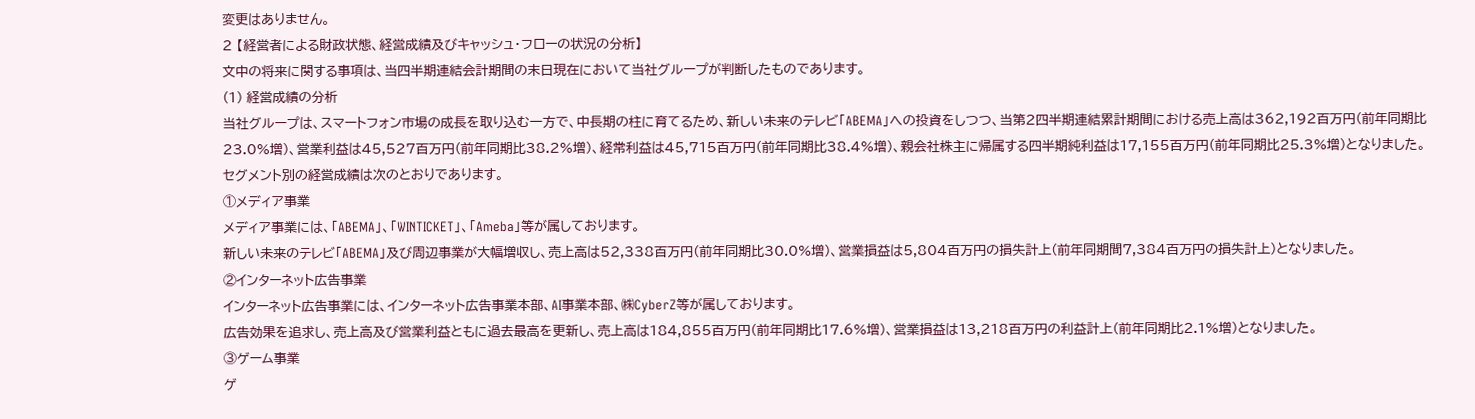変更はありません。
2 【経営者による財政状態、経営成績及びキャッシュ・フローの状況の分析】
文中の将来に関する事項は、当四半期連結会計期間の末日現在において当社グループが判断したものであります。
(1) 経営成績の分析
当社グループは、スマートフォン市場の成長を取り込む一方で、中長期の柱に育てるため、新しい未来のテレビ「ABEMA」への投資をしつつ、当第2四半期連結累計期間における売上高は362,192百万円(前年同期比23.0%増)、営業利益は45,527百万円(前年同期比38.2%増)、経常利益は45,715百万円(前年同期比38.4%増)、親会社株主に帰属する四半期純利益は17,155百万円(前年同期比25.3%増)となりました。
セグメント別の経営成績は次のとおりであります。
①メディア事業
メディア事業には、「ABEMA」、「WINTICKET」、「Ameba」等が属しております。
新しい未来のテレビ「ABEMA」及び周辺事業が大幅増収し、売上高は52,338百万円(前年同期比30.0%増)、営業損益は5,804百万円の損失計上(前年同期間7,384百万円の損失計上)となりました。
②インターネット広告事業
インターネット広告事業には、インターネット広告事業本部、AI事業本部、㈱CyberZ等が属しております。
広告効果を追求し、売上高及び営業利益ともに過去最高を更新し、売上高は184,855百万円(前年同期比17.6%増)、営業損益は13,218百万円の利益計上(前年同期比2.1%増)となりました。
③ゲーム事業
ゲ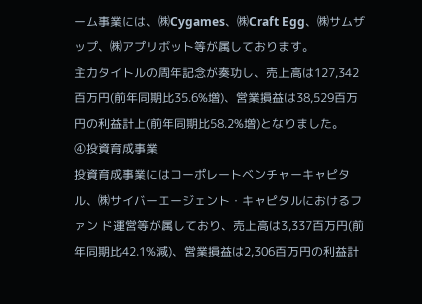ーム事業には、㈱Cygames、㈱Craft Egg、㈱サムザップ、㈱アプリボット等が属しております。
主力タイトルの周年記念が奏功し、売上高は127,342百万円(前年同期比35.6%増)、営業損益は38,529百万円の利益計上(前年同期比58.2%増)となりました。
④投資育成事業
投資育成事業にはコーポレートベンチャーキャピタル、㈱サイバーエージェント・キャピタルにおけるファン ド運営等が属しており、売上高は3,337百万円(前年同期比42.1%減)、営業損益は2,306百万円の利益計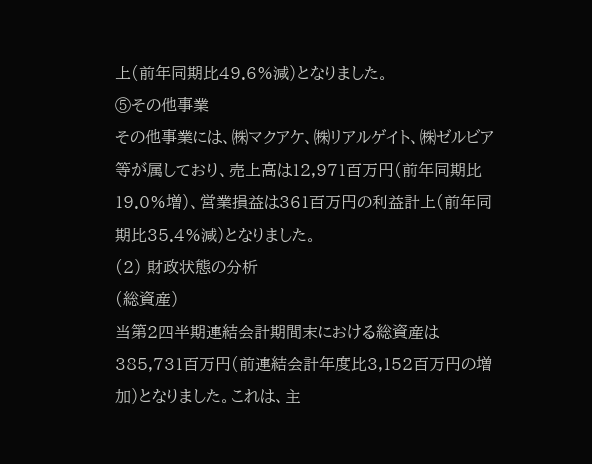上(前年同期比49.6%減)となりました。
⑤その他事業
その他事業には、㈱マクアケ、㈱リアルゲイト、㈱ゼルビア等が属しており、売上高は12,971百万円(前年同期比19.0%増)、営業損益は361百万円の利益計上(前年同期比35.4%減)となりました。
(2) 財政状態の分析
(総資産)
当第2四半期連結会計期間末における総資産は385,731百万円(前連結会計年度比3,152百万円の増加)となりました。これは、主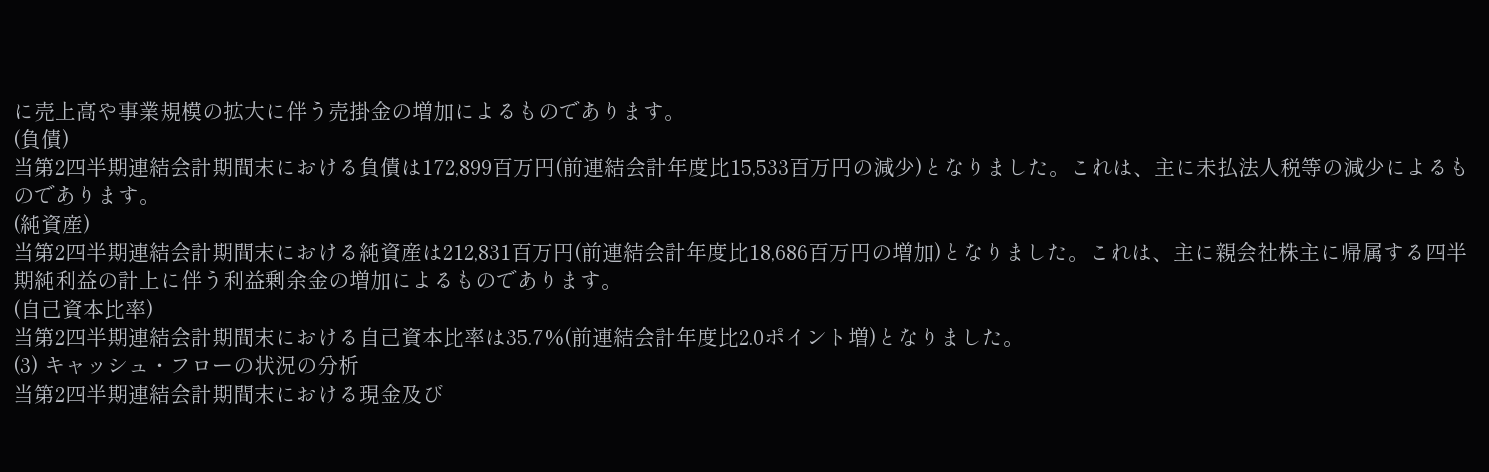に売上高や事業規模の拡大に伴う売掛金の増加によるものであります。
(負債)
当第2四半期連結会計期間末における負債は172,899百万円(前連結会計年度比15,533百万円の減少)となりました。これは、主に未払法人税等の減少によるものであります。
(純資産)
当第2四半期連結会計期間末における純資産は212,831百万円(前連結会計年度比18,686百万円の増加)となりました。これは、主に親会社株主に帰属する四半期純利益の計上に伴う利益剰余金の増加によるものであります。
(自己資本比率)
当第2四半期連結会計期間末における自己資本比率は35.7%(前連結会計年度比2.0ポイント増)となりました。
(3) キャッシュ・フローの状況の分析
当第2四半期連結会計期間末における現金及び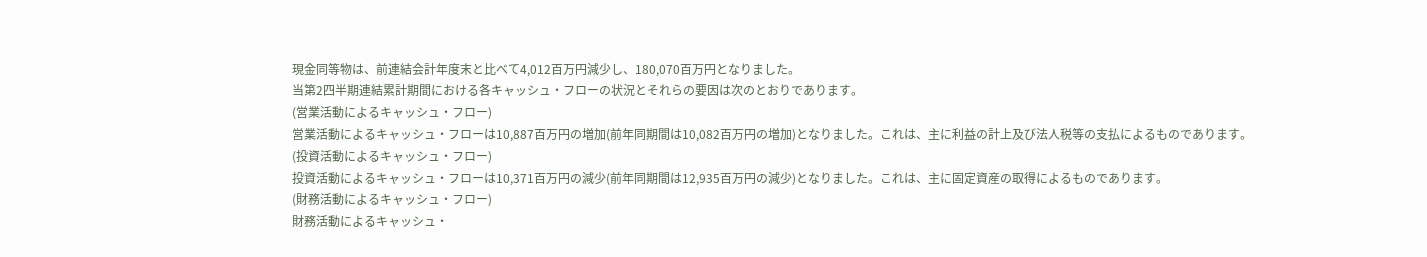現金同等物は、前連結会計年度末と比べて4,012百万円減少し、180,070百万円となりました。
当第2四半期連結累計期間における各キャッシュ・フローの状況とそれらの要因は次のとおりであります。
(営業活動によるキャッシュ・フロー)
営業活動によるキャッシュ・フローは10,887百万円の増加(前年同期間は10,082百万円の増加)となりました。これは、主に利益の計上及び法人税等の支払によるものであります。
(投資活動によるキャッシュ・フロー)
投資活動によるキャッシュ・フローは10,371百万円の減少(前年同期間は12,935百万円の減少)となりました。これは、主に固定資産の取得によるものであります。
(財務活動によるキャッシュ・フロー)
財務活動によるキャッシュ・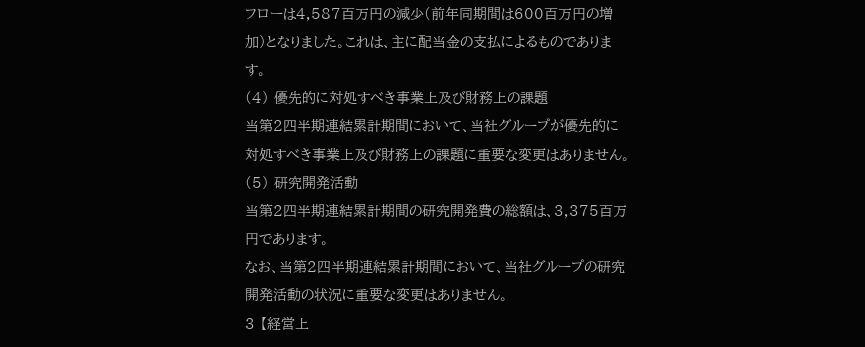フローは4,587百万円の減少(前年同期間は600百万円の増加)となりました。これは、主に配当金の支払によるものであります。
(4) 優先的に対処すべき事業上及び財務上の課題
当第2四半期連結累計期間において、当社グループが優先的に対処すべき事業上及び財務上の課題に重要な変更はありません。
(5) 研究開発活動
当第2四半期連結累計期間の研究開発費の総額は、3,375百万円であります。
なお、当第2四半期連結累計期間において、当社グループの研究開発活動の状況に重要な変更はありません。
3 【経営上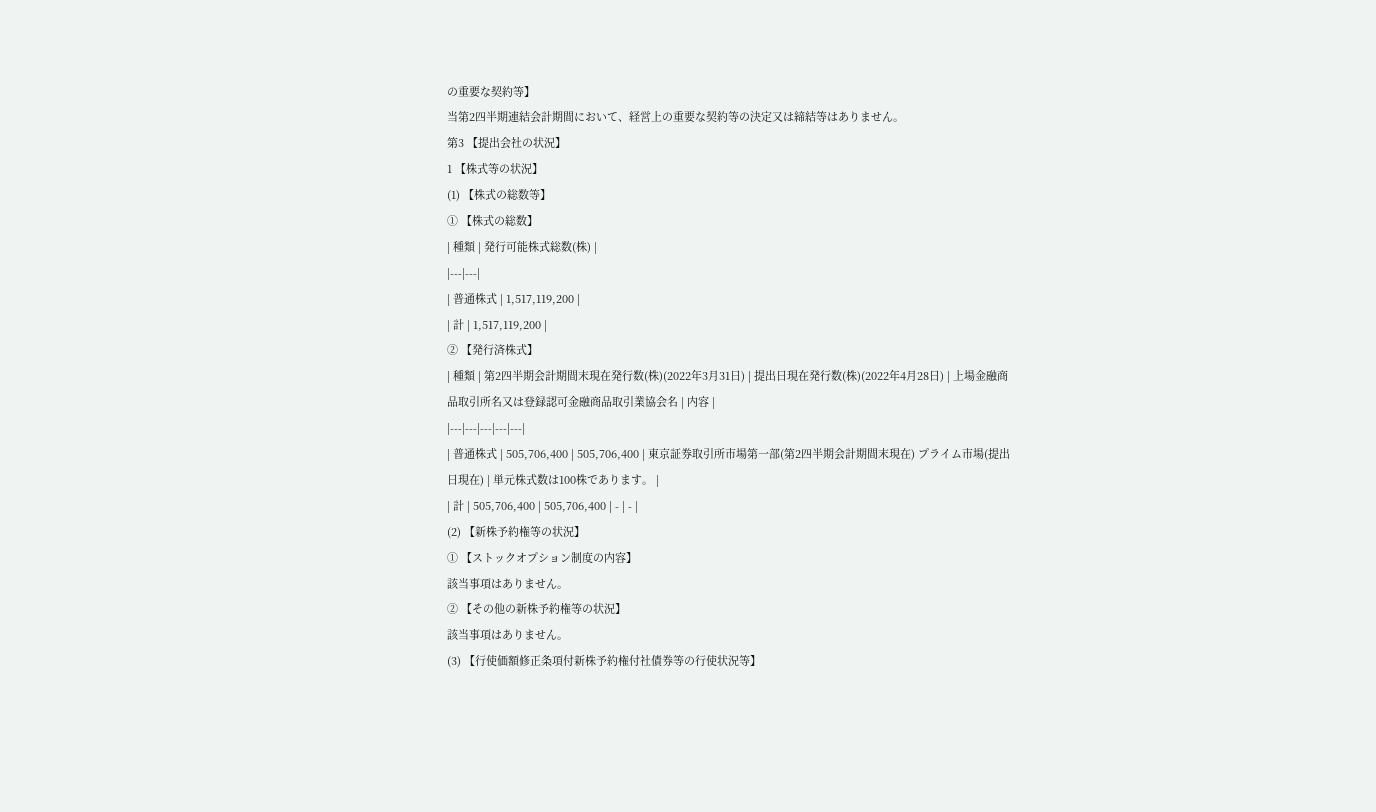の重要な契約等】
当第2四半期連結会計期間において、経営上の重要な契約等の決定又は締結等はありません。
第3 【提出会社の状況】
1 【株式等の状況】
(1) 【株式の総数等】
① 【株式の総数】
| 種類 | 発行可能株式総数(株) |
|---|---|
| 普通株式 | 1,517,119,200 |
| 計 | 1,517,119,200 |
② 【発行済株式】
| 種類 | 第2四半期会計期間末現在発行数(株)(2022年3月31日) | 提出日現在発行数(株)(2022年4月28日) | 上場金融商品取引所名又は登録認可金融商品取引業協会名 | 内容 |
|---|---|---|---|---|
| 普通株式 | 505,706,400 | 505,706,400 | 東京証券取引所市場第一部(第2四半期会計期間末現在) プライム市場(提出日現在) | 単元株式数は100株であります。 |
| 計 | 505,706,400 | 505,706,400 | - | - |
(2) 【新株予約権等の状況】
① 【ストックオプション制度の内容】
該当事項はありません。
② 【その他の新株予約権等の状況】
該当事項はありません。
(3) 【行使価額修正条項付新株予約権付社債券等の行使状況等】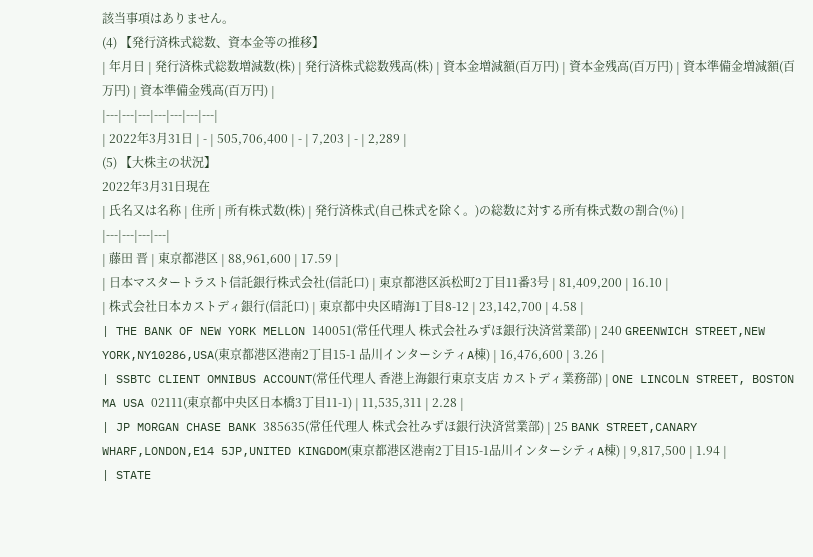該当事項はありません。
(4) 【発行済株式総数、資本金等の推移】
| 年月日 | 発行済株式総数増減数(株) | 発行済株式総数残高(株) | 資本金増減額(百万円) | 資本金残高(百万円) | 資本準備金増減額(百万円) | 資本準備金残高(百万円) |
|---|---|---|---|---|---|---|
| 2022年3月31日 | - | 505,706,400 | - | 7,203 | - | 2,289 |
(5) 【大株主の状況】
2022年3月31日現在
| 氏名又は名称 | 住所 | 所有株式数(株) | 発行済株式(自己株式を除く。)の総数に対する所有株式数の割合(%) |
|---|---|---|---|
| 藤田 晋 | 東京都港区 | 88,961,600 | 17.59 |
| 日本マスタートラスト信託銀行株式会社(信託口) | 東京都港区浜松町2丁目11番3号 | 81,409,200 | 16.10 |
| 株式会社日本カストディ銀行(信託口) | 東京都中央区晴海1丁目8-12 | 23,142,700 | 4.58 |
| THE BANK OF NEW YORK MELLON 140051(常任代理人 株式会社みずほ銀行決済営業部) | 240 GREENWICH STREET,NEW YORK,NY10286,USA(東京都港区港南2丁目15-1 品川インターシティA棟) | 16,476,600 | 3.26 |
| SSBTC CLIENT OMNIBUS ACCOUNT(常任代理人 香港上海銀行東京支店 カストディ業務部) | ONE LINCOLN STREET, BOSTON MA USA 02111(東京都中央区日本橋3丁目11-1) | 11,535,311 | 2.28 |
| JP MORGAN CHASE BANK 385635(常任代理人 株式会社みずほ銀行決済営業部) | 25 BANK STREET,CANARY WHARF,LONDON,E14 5JP,UNITED KINGDOM(東京都港区港南2丁目15-1品川インターシティA棟) | 9,817,500 | 1.94 |
| STATE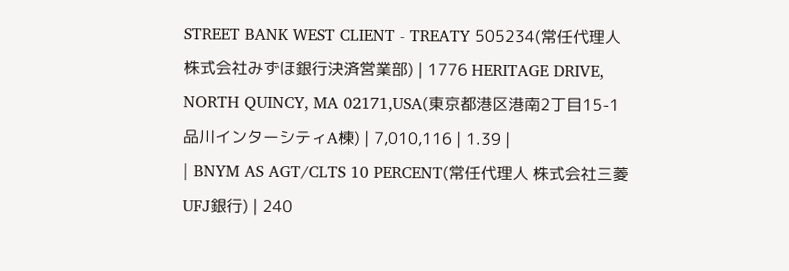STREET BANK WEST CLIENT - TREATY 505234(常任代理人 株式会社みずほ銀行決済営業部) | 1776 HERITAGE DRIVE, NORTH QUINCY, MA 02171,USA(東京都港区港南2丁目15-1 品川インターシティA棟) | 7,010,116 | 1.39 |
| BNYM AS AGT/CLTS 10 PERCENT(常任代理人 株式会社三菱UFJ銀行) | 240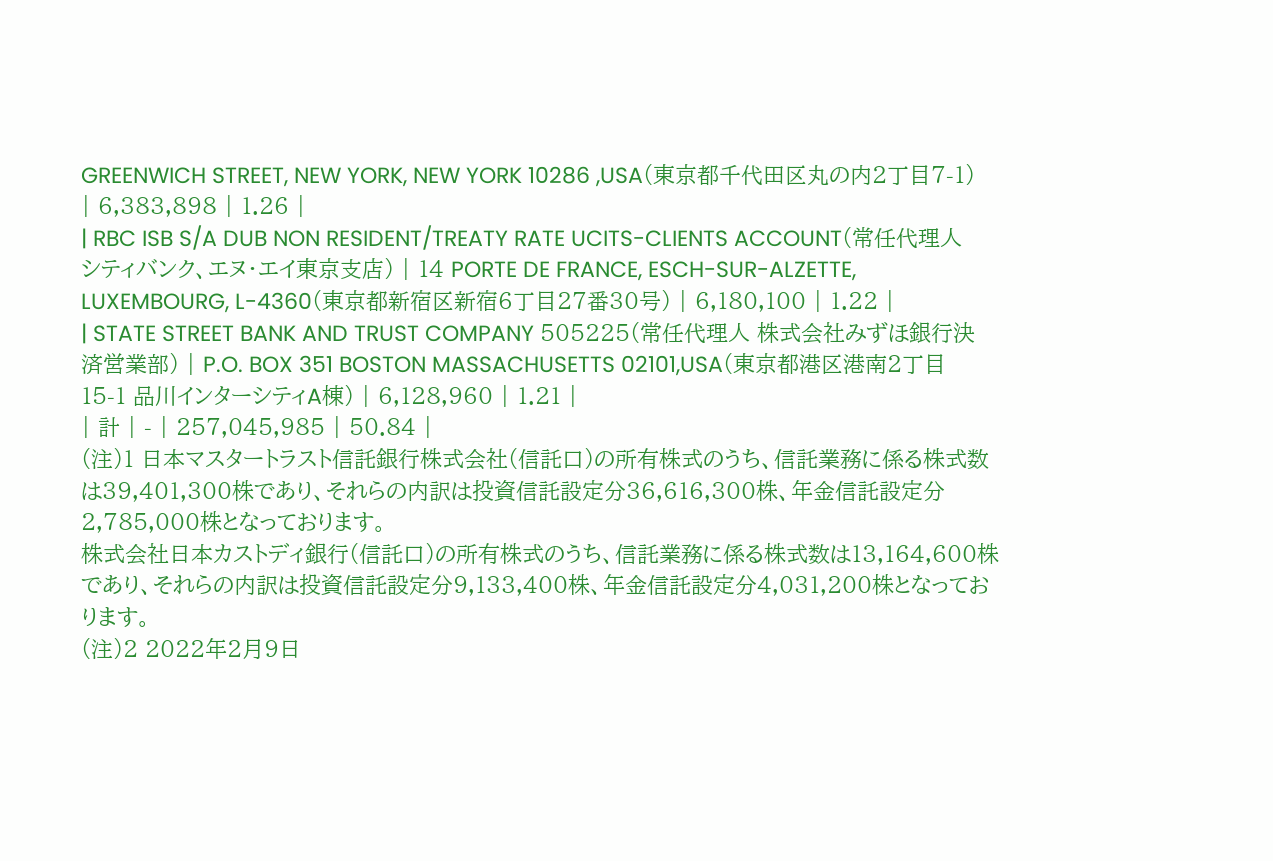GREENWICH STREET, NEW YORK, NEW YORK 10286 ,USA(東京都千代田区丸の内2丁目7-1) | 6,383,898 | 1.26 |
| RBC ISB S/A DUB NON RESIDENT/TREATY RATE UCITS-CLIENTS ACCOUNT(常任代理人 シティバンク、エヌ・エイ東京支店) | 14 PORTE DE FRANCE, ESCH-SUR-ALZETTE, LUXEMBOURG, L-4360(東京都新宿区新宿6丁目27番30号) | 6,180,100 | 1.22 |
| STATE STREET BANK AND TRUST COMPANY 505225(常任代理人 株式会社みずほ銀行決済営業部) | P.O. BOX 351 BOSTON MASSACHUSETTS 02101,USA(東京都港区港南2丁目15-1 品川インターシティA棟) | 6,128,960 | 1.21 |
| 計 | - | 257,045,985 | 50.84 |
(注)1 日本マスタートラスト信託銀行株式会社(信託口)の所有株式のうち、信託業務に係る株式数は39,401,300株であり、それらの内訳は投資信託設定分36,616,300株、年金信託設定分2,785,000株となっております。
株式会社日本カストディ銀行(信託口)の所有株式のうち、信託業務に係る株式数は13,164,600株であり、それらの内訳は投資信託設定分9,133,400株、年金信託設定分4,031,200株となっております。
(注)2 2022年2月9日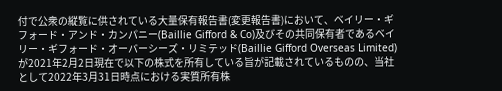付で公衆の縦覧に供されている大量保有報告書(変更報告書)において、ベイリー・ギフォード・アンド・カンパニー(Baillie Gifford & Co)及びその共同保有者であるベイリー・ギフォード・オーバーシーズ・リミテッド(Baillie Gifford Overseas Limited)が2021年2月2日現在で以下の株式を所有している旨が記載されているものの、当社として2022年3月31日時点における実質所有株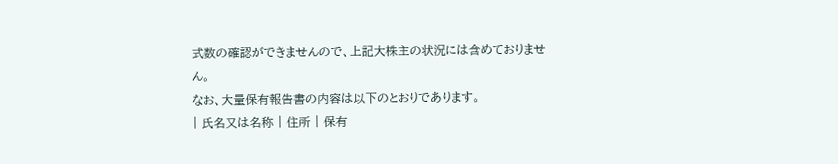式数の確認ができませんので、上記大株主の状況には含めておりません。
なお、大量保有報告書の内容は以下のとおりであります。
| 氏名又は名称 | 住所 | 保有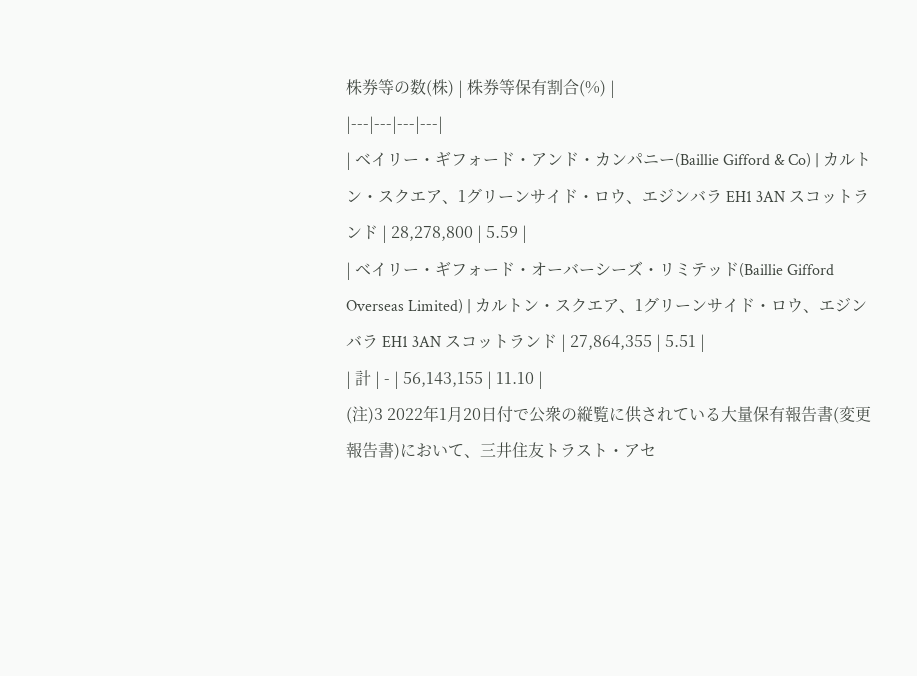株券等の数(株) | 株券等保有割合(%) |
|---|---|---|---|
| ベイリー・ギフォード・アンド・カンパニー(Baillie Gifford & Co) | カルトン・スクエア、1グリーンサイド・ロウ、エジンバラ EH1 3AN スコットランド | 28,278,800 | 5.59 |
| ベイリー・ギフォード・オーバーシーズ・リミテッド(Baillie Gifford Overseas Limited) | カルトン・スクエア、1グリーンサイド・ロウ、エジンバラ EH1 3AN スコットランド | 27,864,355 | 5.51 |
| 計 | - | 56,143,155 | 11.10 |
(注)3 2022年1月20日付で公衆の縦覧に供されている大量保有報告書(変更報告書)において、三井住友トラスト・アセ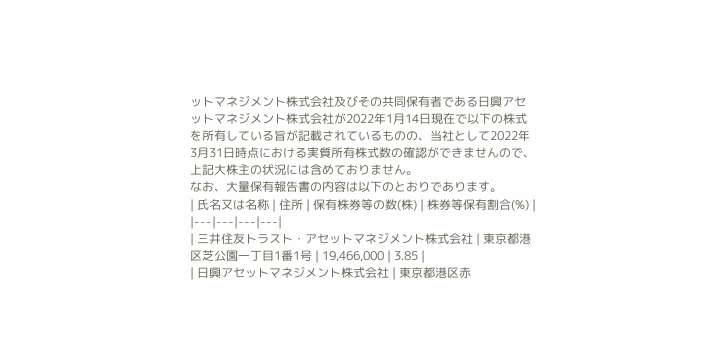ットマネジメント株式会社及びその共同保有者である日興アセットマネジメント株式会社が2022年1月14日現在で以下の株式を所有している旨が記載されているものの、当社として2022年3月31日時点における実質所有株式数の確認ができませんので、上記大株主の状況には含めておりません。
なお、大量保有報告書の内容は以下のとおりであります。
| 氏名又は名称 | 住所 | 保有株券等の数(株) | 株券等保有割合(%) |
|---|---|---|---|
| 三井住友トラスト・アセットマネジメント株式会社 | 東京都港区芝公園一丁目1番1号 | 19,466,000 | 3.85 |
| 日興アセットマネジメント株式会社 | 東京都港区赤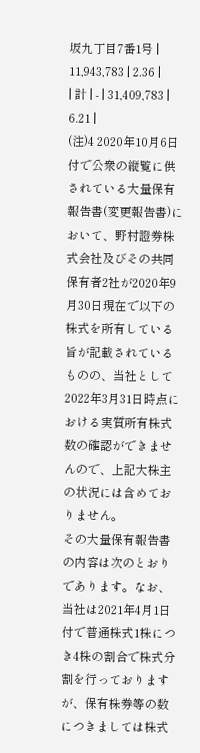坂九丁目7番1号 | 11,943,783 | 2.36 |
| 計 | - | 31,409,783 | 6.21 |
(注)4 2020年10月6日付で公衆の縦覧に供されている大量保有報告書(変更報告書)において、野村證券株式会社及びその共同保有者2社が2020年9月30日現在で以下の株式を所有している旨が記載されているものの、当社として2022年3月31日時点における実質所有株式数の確認ができませんので、上記大株主の状況には含めておりません。
その大量保有報告書の内容は次のとおりであります。なお、当社は2021年4月1日付で普通株式1株につき4株の割合で株式分割を行っておりますが、保有株券等の数につきましては株式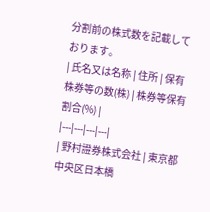分割前の株式数を記載しております。
| 氏名又は名称 | 住所 | 保有株券等の数(株) | 株券等保有割合(%) |
|---|---|---|---|
| 野村證券株式会社 | 東京都中央区日本橋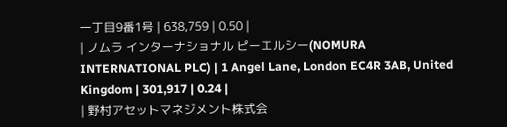一丁目9番1号 | 638,759 | 0.50 |
| ノムラ インターナショナル ピーエルシー(NOMURA INTERNATIONAL PLC) | 1 Angel Lane, London EC4R 3AB, United Kingdom | 301,917 | 0.24 |
| 野村アセットマネジメント株式会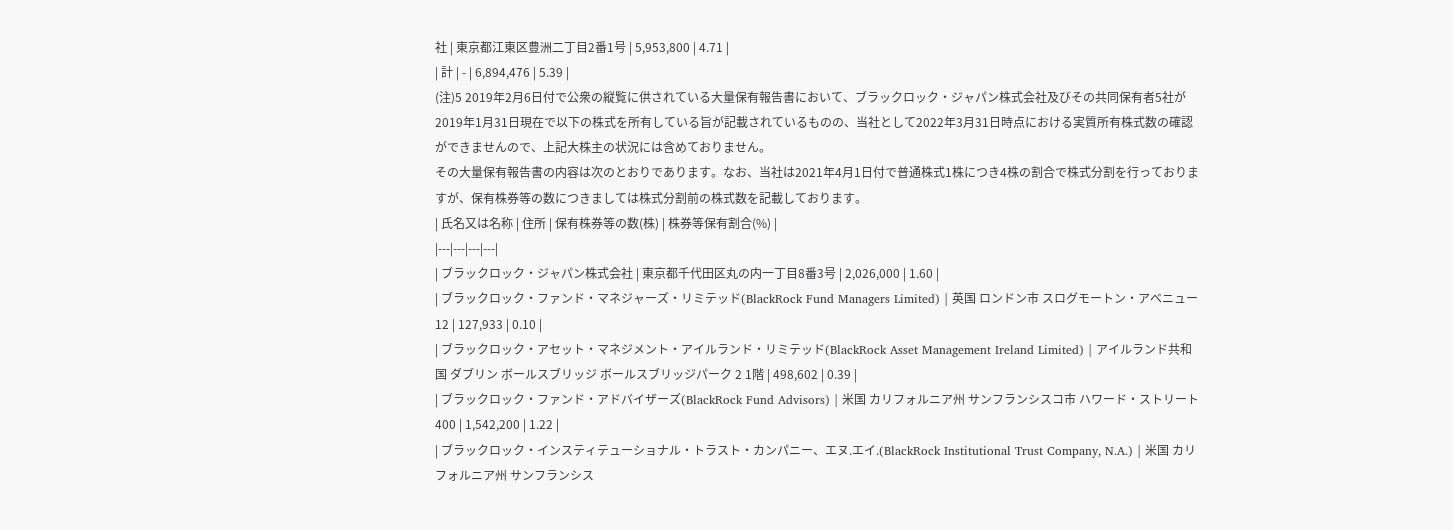社 | 東京都江東区豊洲二丁目2番1号 | 5,953,800 | 4.71 |
| 計 | - | 6,894,476 | 5.39 |
(注)5 2019年2月6日付で公衆の縦覧に供されている大量保有報告書において、ブラックロック・ジャパン株式会社及びその共同保有者5社が2019年1月31日現在で以下の株式を所有している旨が記載されているものの、当社として2022年3月31日時点における実質所有株式数の確認ができませんので、上記大株主の状況には含めておりません。
その大量保有報告書の内容は次のとおりであります。なお、当社は2021年4月1日付で普通株式1株につき4株の割合で株式分割を行っておりますが、保有株券等の数につきましては株式分割前の株式数を記載しております。
| 氏名又は名称 | 住所 | 保有株券等の数(株) | 株券等保有割合(%) |
|---|---|---|---|
| ブラックロック・ジャパン株式会社 | 東京都千代田区丸の内一丁目8番3号 | 2,026,000 | 1.60 |
| ブラックロック・ファンド・マネジャーズ・リミテッド(BlackRock Fund Managers Limited) | 英国 ロンドン市 スログモートン・アベニュー 12 | 127,933 | 0.10 |
| ブラックロック・アセット・マネジメント・アイルランド・リミテッド(BlackRock Asset Management Ireland Limited) | アイルランド共和国 ダブリン ボールスブリッジ ボールスブリッジパーク 2 1階 | 498,602 | 0.39 |
| ブラックロック・ファンド・アドバイザーズ(BlackRock Fund Advisors) | 米国 カリフォルニア州 サンフランシスコ市 ハワード・ストリート 400 | 1,542,200 | 1.22 |
| ブラックロック・インスティテューショナル・トラスト・カンパニー、エヌ.エイ.(BlackRock Institutional Trust Company, N.A.) | 米国 カリフォルニア州 サンフランシス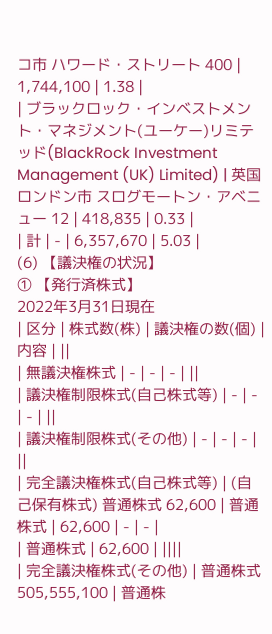コ市 ハワード・ストリート 400 | 1,744,100 | 1.38 |
| ブラックロック・インベストメント・マネジメント(ユーケー)リミテッド(BlackRock Investment Management (UK) Limited) | 英国 ロンドン市 スログモートン・アベニュー 12 | 418,835 | 0.33 |
| 計 | - | 6,357,670 | 5.03 |
(6) 【議決権の状況】
① 【発行済株式】
2022年3月31日現在
| 区分 | 株式数(株) | 議決権の数(個) | 内容 | ||
| 無議決権株式 | - | - | - | ||
| 議決権制限株式(自己株式等) | - | - | - | ||
| 議決権制限株式(その他) | - | - | - | ||
| 完全議決権株式(自己株式等) | (自己保有株式) 普通株式 62,600 | 普通株式 | 62,600 | - | - |
| 普通株式 | 62,600 | ||||
| 完全議決権株式(その他) | 普通株式 505,555,100 | 普通株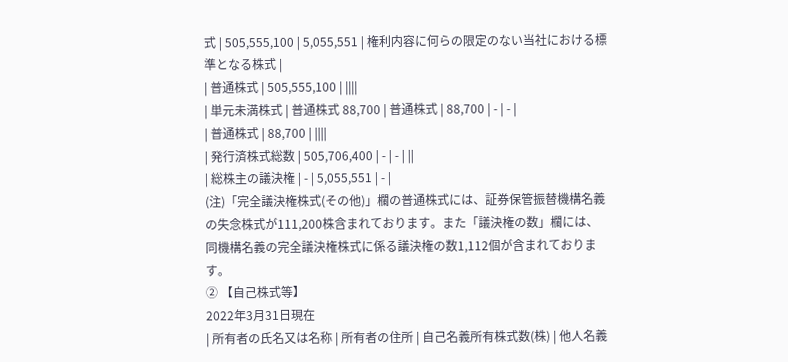式 | 505,555,100 | 5,055,551 | 権利内容に何らの限定のない当社における標準となる株式 |
| 普通株式 | 505,555,100 | ||||
| 単元未満株式 | 普通株式 88,700 | 普通株式 | 88,700 | - | - |
| 普通株式 | 88,700 | ||||
| 発行済株式総数 | 505,706,400 | - | - | ||
| 総株主の議決権 | - | 5,055,551 | - |
(注)「完全議決権株式(その他)」欄の普通株式には、証券保管振替機構名義の失念株式が111,200株含まれております。また「議決権の数」欄には、同機構名義の完全議決権株式に係る議決権の数1,112個が含まれております。
② 【自己株式等】
2022年3月31日現在
| 所有者の氏名又は名称 | 所有者の住所 | 自己名義所有株式数(株) | 他人名義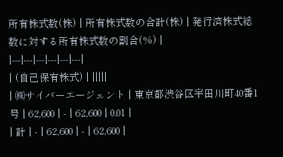所有株式数(株) | 所有株式数の合計(株) | 発行済株式総数に対する所有株式数の割合(%) |
|---|---|---|---|---|---|
| (自己保有株式) | |||||
| ㈱サイバーエージェント | 東京都渋谷区宇田川町40番1号 | 62,600 | - | 62,600 | 0.01 |
| 計 | - | 62,600 | - | 62,600 |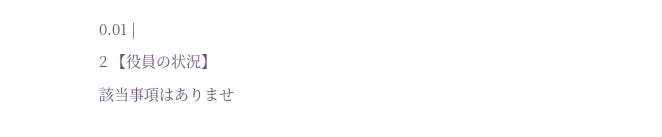0.01 |
2 【役員の状況】
該当事項はありませ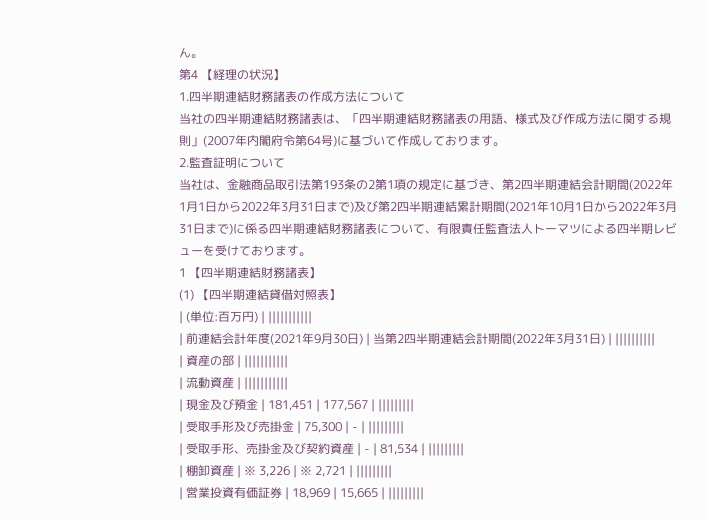ん。
第4 【経理の状況】
1.四半期連結財務諸表の作成方法について
当社の四半期連結財務諸表は、「四半期連結財務諸表の用語、様式及び作成方法に関する規則」(2007年内閣府令第64号)に基づいて作成しております。
2.監査証明について
当社は、金融商品取引法第193条の2第1項の規定に基づき、第2四半期連結会計期間(2022年1月1日から2022年3月31日まで)及び第2四半期連結累計期間(2021年10月1日から2022年3月31日まで)に係る四半期連結財務諸表について、有限責任監査法人トーマツによる四半期レビューを受けております。
1 【四半期連結財務諸表】
(1) 【四半期連結貸借対照表】
| (単位:百万円) | |||||||||||
| 前連結会計年度(2021年9月30日) | 当第2四半期連結会計期間(2022年3月31日) | ||||||||||
| 資産の部 | |||||||||||
| 流動資産 | |||||||||||
| 現金及び預金 | 181,451 | 177,567 | |||||||||
| 受取手形及び売掛金 | 75,300 | - | |||||||||
| 受取手形、売掛金及び契約資産 | - | 81,534 | |||||||||
| 棚卸資産 | ※ 3,226 | ※ 2,721 | |||||||||
| 営業投資有価証券 | 18,969 | 15,665 | |||||||||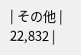| その他 | 22,832 |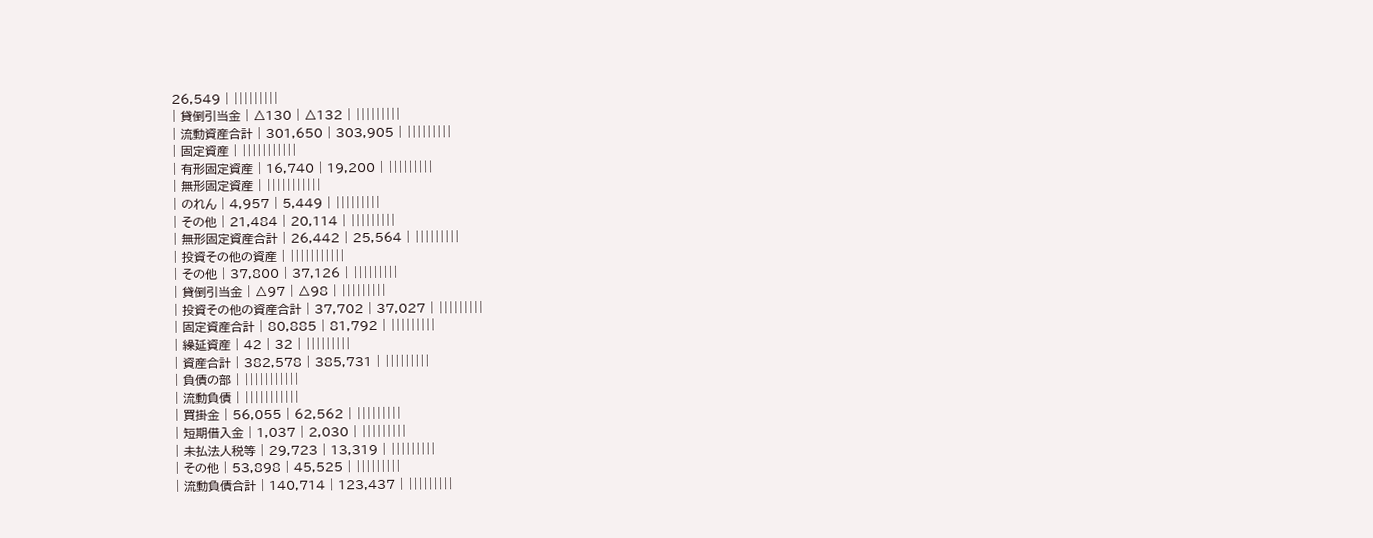26,549 | |||||||||
| 貸倒引当金 | △130 | △132 | |||||||||
| 流動資産合計 | 301,650 | 303,905 | |||||||||
| 固定資産 | |||||||||||
| 有形固定資産 | 16,740 | 19,200 | |||||||||
| 無形固定資産 | |||||||||||
| のれん | 4,957 | 5,449 | |||||||||
| その他 | 21,484 | 20,114 | |||||||||
| 無形固定資産合計 | 26,442 | 25,564 | |||||||||
| 投資その他の資産 | |||||||||||
| その他 | 37,800 | 37,126 | |||||||||
| 貸倒引当金 | △97 | △98 | |||||||||
| 投資その他の資産合計 | 37,702 | 37,027 | |||||||||
| 固定資産合計 | 80,885 | 81,792 | |||||||||
| 繰延資産 | 42 | 32 | |||||||||
| 資産合計 | 382,578 | 385,731 | |||||||||
| 負債の部 | |||||||||||
| 流動負債 | |||||||||||
| 買掛金 | 56,055 | 62,562 | |||||||||
| 短期借入金 | 1,037 | 2,030 | |||||||||
| 未払法人税等 | 29,723 | 13,319 | |||||||||
| その他 | 53,898 | 45,525 | |||||||||
| 流動負債合計 | 140,714 | 123,437 | |||||||||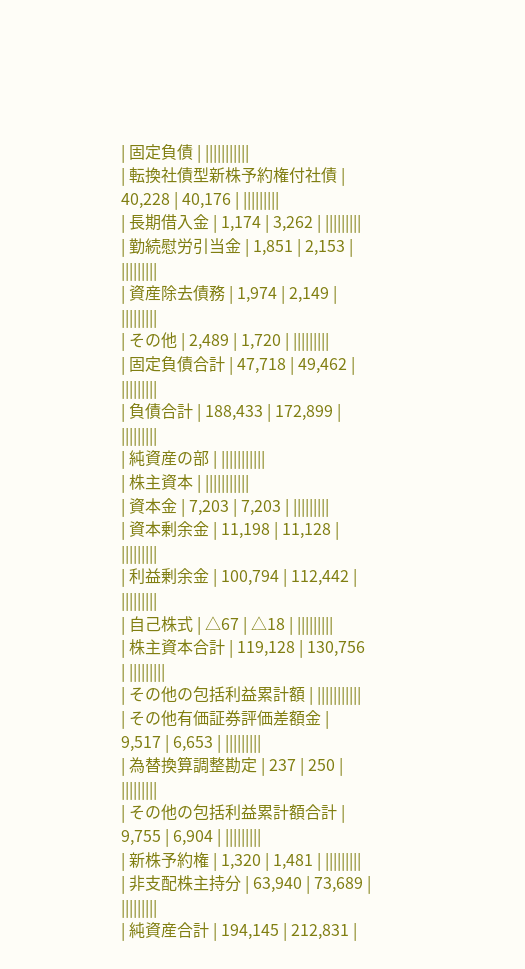| 固定負債 | |||||||||||
| 転換社債型新株予約権付社債 | 40,228 | 40,176 | |||||||||
| 長期借入金 | 1,174 | 3,262 | |||||||||
| 勤続慰労引当金 | 1,851 | 2,153 | |||||||||
| 資産除去債務 | 1,974 | 2,149 | |||||||||
| その他 | 2,489 | 1,720 | |||||||||
| 固定負債合計 | 47,718 | 49,462 | |||||||||
| 負債合計 | 188,433 | 172,899 | |||||||||
| 純資産の部 | |||||||||||
| 株主資本 | |||||||||||
| 資本金 | 7,203 | 7,203 | |||||||||
| 資本剰余金 | 11,198 | 11,128 | |||||||||
| 利益剰余金 | 100,794 | 112,442 | |||||||||
| 自己株式 | △67 | △18 | |||||||||
| 株主資本合計 | 119,128 | 130,756 | |||||||||
| その他の包括利益累計額 | |||||||||||
| その他有価証券評価差額金 | 9,517 | 6,653 | |||||||||
| 為替換算調整勘定 | 237 | 250 | |||||||||
| その他の包括利益累計額合計 | 9,755 | 6,904 | |||||||||
| 新株予約権 | 1,320 | 1,481 | |||||||||
| 非支配株主持分 | 63,940 | 73,689 | |||||||||
| 純資産合計 | 194,145 | 212,831 |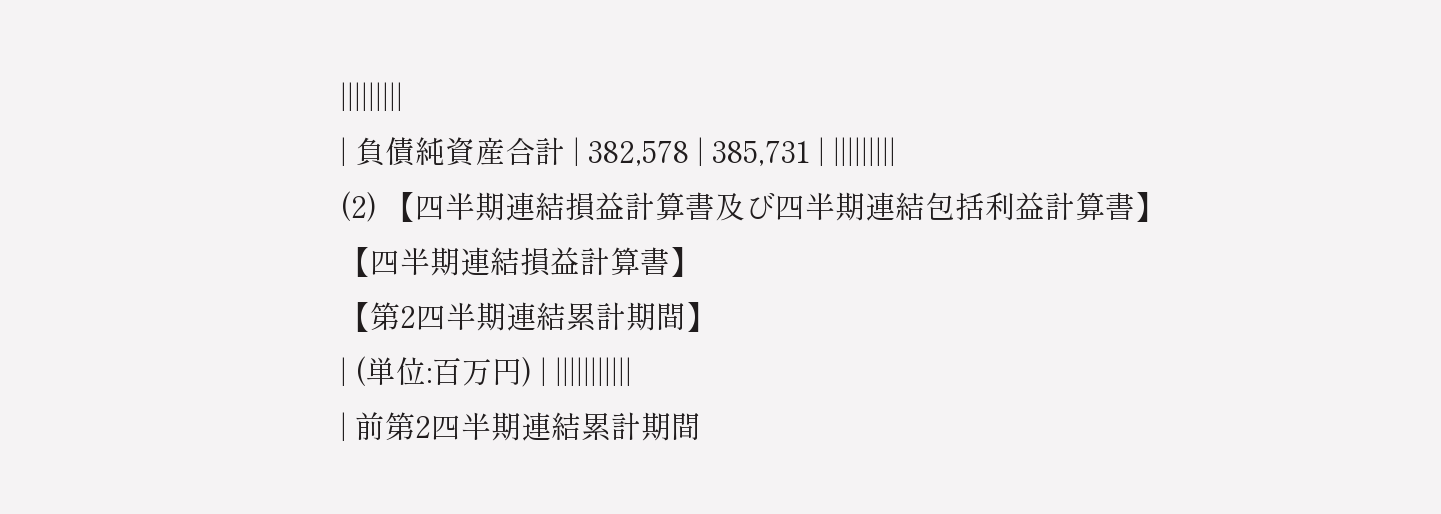|||||||||
| 負債純資産合計 | 382,578 | 385,731 | |||||||||
(2) 【四半期連結損益計算書及び四半期連結包括利益計算書】
【四半期連結損益計算書】
【第2四半期連結累計期間】
| (単位:百万円) | |||||||||||
| 前第2四半期連結累計期間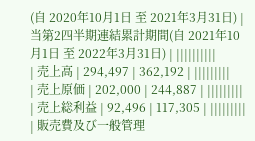(自 2020年10月1日 至 2021年3月31日) | 当第2四半期連結累計期間(自 2021年10月1日 至 2022年3月31日) | ||||||||||
| 売上高 | 294,497 | 362,192 | |||||||||
| 売上原価 | 202,000 | 244,887 | |||||||||
| 売上総利益 | 92,496 | 117,305 | |||||||||
| 販売費及び一般管理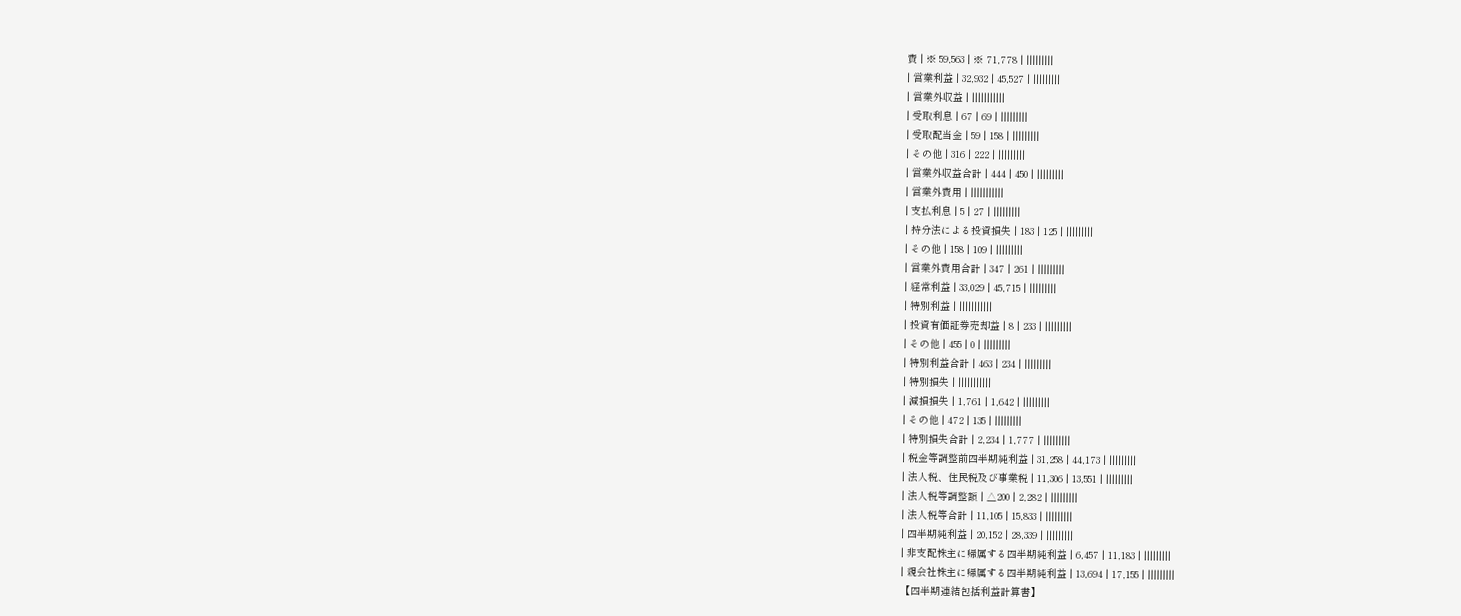費 | ※ 59,563 | ※ 71,778 | |||||||||
| 営業利益 | 32,932 | 45,527 | |||||||||
| 営業外収益 | |||||||||||
| 受取利息 | 67 | 69 | |||||||||
| 受取配当金 | 59 | 158 | |||||||||
| その他 | 316 | 222 | |||||||||
| 営業外収益合計 | 444 | 450 | |||||||||
| 営業外費用 | |||||||||||
| 支払利息 | 5 | 27 | |||||||||
| 持分法による投資損失 | 183 | 125 | |||||||||
| その他 | 158 | 109 | |||||||||
| 営業外費用合計 | 347 | 261 | |||||||||
| 経常利益 | 33,029 | 45,715 | |||||||||
| 特別利益 | |||||||||||
| 投資有価証券売却益 | 8 | 233 | |||||||||
| その他 | 455 | 0 | |||||||||
| 特別利益合計 | 463 | 234 | |||||||||
| 特別損失 | |||||||||||
| 減損損失 | 1,761 | 1,642 | |||||||||
| その他 | 472 | 135 | |||||||||
| 特別損失合計 | 2,234 | 1,777 | |||||||||
| 税金等調整前四半期純利益 | 31,258 | 44,173 | |||||||||
| 法人税、住民税及び事業税 | 11,306 | 13,551 | |||||||||
| 法人税等調整額 | △200 | 2,282 | |||||||||
| 法人税等合計 | 11,105 | 15,833 | |||||||||
| 四半期純利益 | 20,152 | 28,339 | |||||||||
| 非支配株主に帰属する四半期純利益 | 6,457 | 11,183 | |||||||||
| 親会社株主に帰属する四半期純利益 | 13,694 | 17,155 | |||||||||
【四半期連結包括利益計算書】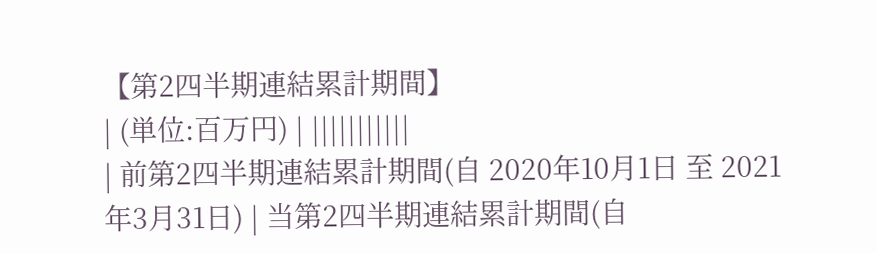【第2四半期連結累計期間】
| (単位:百万円) | |||||||||||
| 前第2四半期連結累計期間(自 2020年10月1日 至 2021年3月31日) | 当第2四半期連結累計期間(自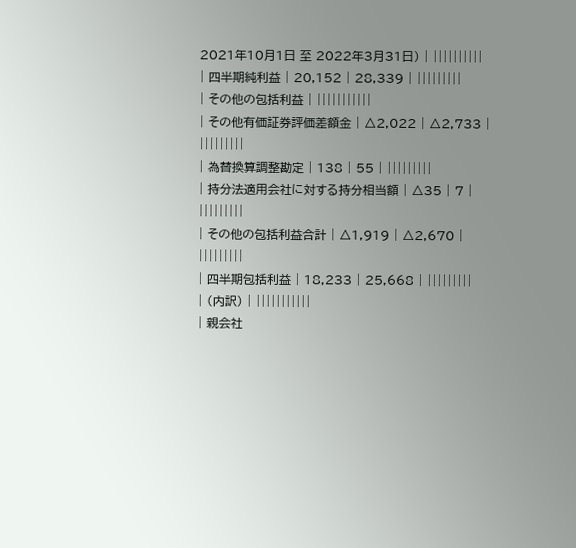2021年10月1日 至 2022年3月31日) | ||||||||||
| 四半期純利益 | 20,152 | 28,339 | |||||||||
| その他の包括利益 | |||||||||||
| その他有価証券評価差額金 | △2,022 | △2,733 | |||||||||
| 為替換算調整勘定 | 138 | 55 | |||||||||
| 持分法適用会社に対する持分相当額 | △35 | 7 | |||||||||
| その他の包括利益合計 | △1,919 | △2,670 | |||||||||
| 四半期包括利益 | 18,233 | 25,668 | |||||||||
| (内訳) | |||||||||||
| 親会社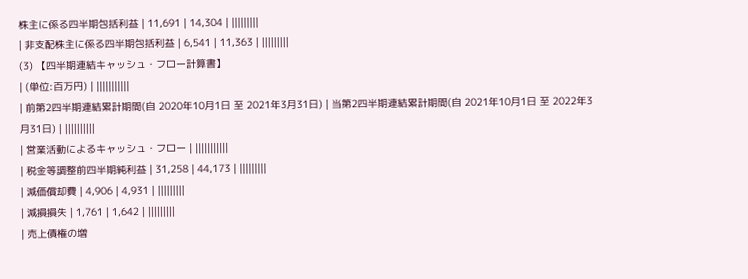株主に係る四半期包括利益 | 11,691 | 14,304 | |||||||||
| 非支配株主に係る四半期包括利益 | 6,541 | 11,363 | |||||||||
(3) 【四半期連結キャッシュ・フロー計算書】
| (単位:百万円) | |||||||||||
| 前第2四半期連結累計期間(自 2020年10月1日 至 2021年3月31日) | 当第2四半期連結累計期間(自 2021年10月1日 至 2022年3月31日) | ||||||||||
| 営業活動によるキャッシュ・フロー | |||||||||||
| 税金等調整前四半期純利益 | 31,258 | 44,173 | |||||||||
| 減価償却費 | 4,906 | 4,931 | |||||||||
| 減損損失 | 1,761 | 1,642 | |||||||||
| 売上債権の増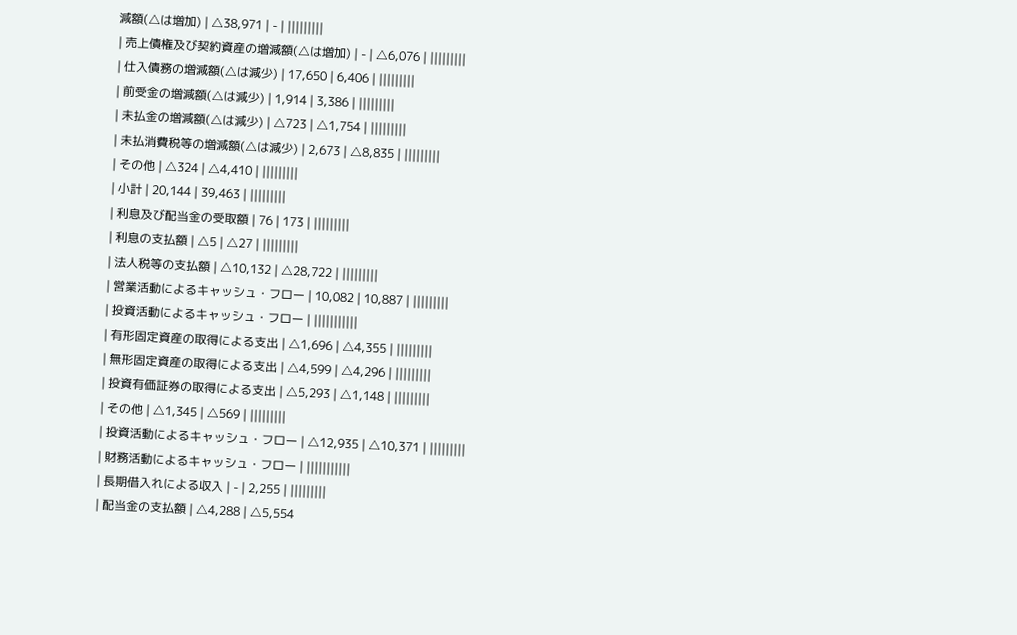減額(△は増加) | △38,971 | - | |||||||||
| 売上債権及び契約資産の増減額(△は増加) | - | △6,076 | |||||||||
| 仕入債務の増減額(△は減少) | 17,650 | 6,406 | |||||||||
| 前受金の増減額(△は減少) | 1,914 | 3,386 | |||||||||
| 未払金の増減額(△は減少) | △723 | △1,754 | |||||||||
| 未払消費税等の増減額(△は減少) | 2,673 | △8,835 | |||||||||
| その他 | △324 | △4,410 | |||||||||
| 小計 | 20,144 | 39,463 | |||||||||
| 利息及び配当金の受取額 | 76 | 173 | |||||||||
| 利息の支払額 | △5 | △27 | |||||||||
| 法人税等の支払額 | △10,132 | △28,722 | |||||||||
| 営業活動によるキャッシュ・フロー | 10,082 | 10,887 | |||||||||
| 投資活動によるキャッシュ・フロー | |||||||||||
| 有形固定資産の取得による支出 | △1,696 | △4,355 | |||||||||
| 無形固定資産の取得による支出 | △4,599 | △4,296 | |||||||||
| 投資有価証券の取得による支出 | △5,293 | △1,148 | |||||||||
| その他 | △1,345 | △569 | |||||||||
| 投資活動によるキャッシュ・フロー | △12,935 | △10,371 | |||||||||
| 財務活動によるキャッシュ・フロー | |||||||||||
| 長期借入れによる収入 | - | 2,255 | |||||||||
| 配当金の支払額 | △4,288 | △5,554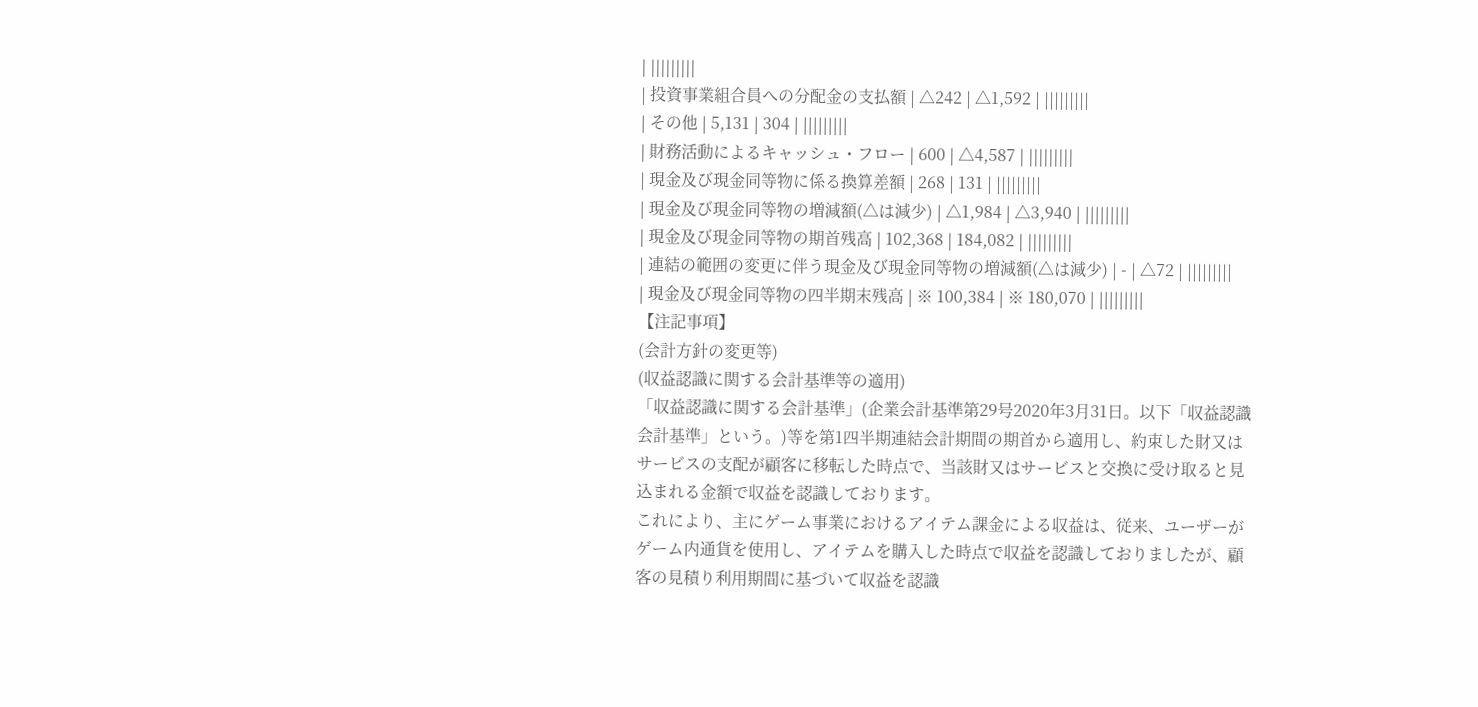| |||||||||
| 投資事業組合員への分配金の支払額 | △242 | △1,592 | |||||||||
| その他 | 5,131 | 304 | |||||||||
| 財務活動によるキャッシュ・フロー | 600 | △4,587 | |||||||||
| 現金及び現金同等物に係る換算差額 | 268 | 131 | |||||||||
| 現金及び現金同等物の増減額(△は減少) | △1,984 | △3,940 | |||||||||
| 現金及び現金同等物の期首残高 | 102,368 | 184,082 | |||||||||
| 連結の範囲の変更に伴う現金及び現金同等物の増減額(△は減少) | - | △72 | |||||||||
| 現金及び現金同等物の四半期末残高 | ※ 100,384 | ※ 180,070 | |||||||||
【注記事項】
(会計方針の変更等)
(収益認識に関する会計基準等の適用)
「収益認識に関する会計基準」(企業会計基準第29号2020年3月31日。以下「収益認識会計基準」という。)等を第1四半期連結会計期間の期首から適用し、約束した財又はサービスの支配が顧客に移転した時点で、当該財又はサービスと交換に受け取ると見込まれる金額で収益を認識しております。
これにより、主にゲーム事業におけるアイテム課金による収益は、従来、ユーザーがゲーム内通貨を使用し、アイテムを購入した時点で収益を認識しておりましたが、顧客の見積り利用期間に基づいて収益を認識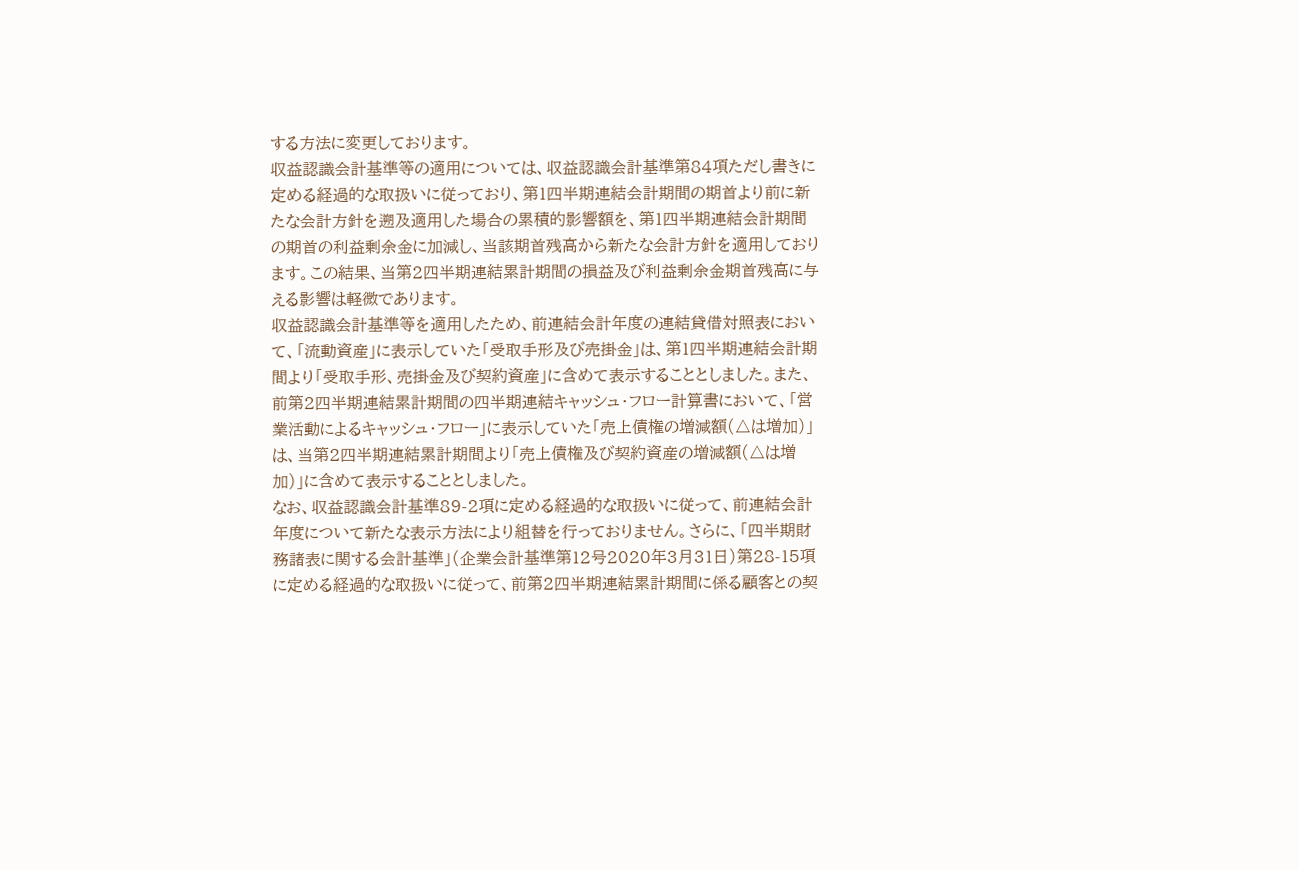する方法に変更しております。
収益認識会計基準等の適用については、収益認識会計基準第84項ただし書きに定める経過的な取扱いに従っており、第1四半期連結会計期間の期首より前に新たな会計方針を遡及適用した場合の累積的影響額を、第1四半期連結会計期間の期首の利益剰余金に加減し、当該期首残高から新たな会計方針を適用しております。この結果、当第2四半期連結累計期間の損益及び利益剰余金期首残高に与える影響は軽微であります。
収益認識会計基準等を適用したため、前連結会計年度の連結貸借対照表において、「流動資産」に表示していた「受取手形及び売掛金」は、第1四半期連結会計期間より「受取手形、売掛金及び契約資産」に含めて表示することとしました。また、前第2四半期連結累計期間の四半期連結キャッシュ・フロー計算書において、「営業活動によるキャッシュ・フロー」に表示していた「売上債権の増減額(△は増加)」は、当第2四半期連結累計期間より「売上債権及び契約資産の増減額(△は増加)」に含めて表示することとしました。
なお、収益認識会計基準89-2項に定める経過的な取扱いに従って、前連結会計年度について新たな表示方法により組替を行っておりません。さらに、「四半期財務諸表に関する会計基準」(企業会計基準第12号2020年3月31日)第28-15項に定める経過的な取扱いに従って、前第2四半期連結累計期間に係る顧客との契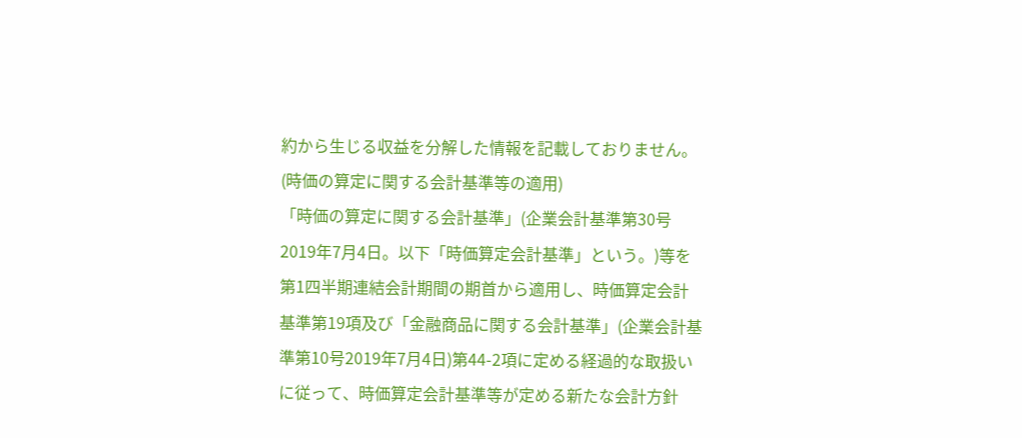約から生じる収益を分解した情報を記載しておりません。
(時価の算定に関する会計基準等の適用)
「時価の算定に関する会計基準」(企業会計基準第30号2019年7月4日。以下「時価算定会計基準」という。)等を第1四半期連結会計期間の期首から適用し、時価算定会計基準第19項及び「金融商品に関する会計基準」(企業会計基準第10号2019年7月4日)第44-2項に定める経過的な取扱いに従って、時価算定会計基準等が定める新たな会計方針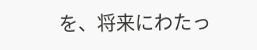を、将来にわたっ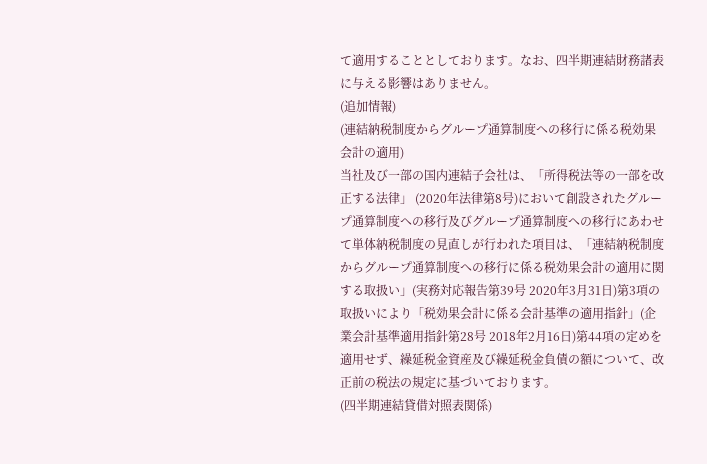て適用することとしております。なお、四半期連結財務諸表に与える影響はありません。
(追加情報)
(連結納税制度からグループ通算制度への移行に係る税効果会計の適用)
当社及び一部の国内連結子会社は、「所得税法等の一部を改正する法律」 (2020年法律第8号)において創設されたグループ通算制度への移行及びグループ通算制度への移行にあわせて単体納税制度の見直しが行われた項目は、「連結納税制度からグループ通算制度への移行に係る税効果会計の適用に関する取扱い」(実務対応報告第39号 2020年3月31日)第3項の取扱いにより「税効果会計に係る会計基準の適用指針」(企業会計基準適用指針第28号 2018年2月16日)第44項の定めを適用せず、繰延税金資産及び繰延税金負債の額について、改正前の税法の規定に基づいております。
(四半期連結貸借対照表関係)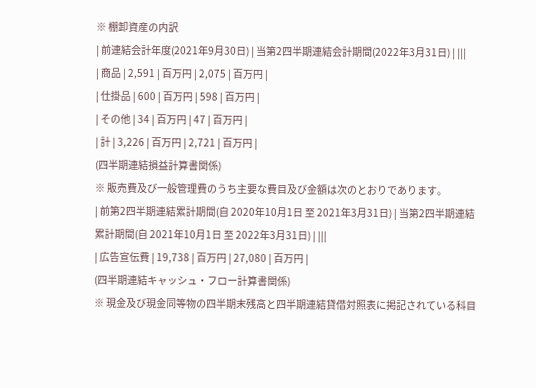※ 棚卸資産の内訳
| 前連結会計年度(2021年9月30日) | 当第2四半期連結会計期間(2022年3月31日) | |||
| 商品 | 2,591 | 百万円 | 2,075 | 百万円 |
| 仕掛品 | 600 | 百万円 | 598 | 百万円 |
| その他 | 34 | 百万円 | 47 | 百万円 |
| 計 | 3,226 | 百万円 | 2,721 | 百万円 |
(四半期連結損益計算書関係)
※ 販売費及び一般管理費のうち主要な費目及び金額は次のとおりであります。
| 前第2四半期連結累計期間(自 2020年10月1日 至 2021年3月31日) | 当第2四半期連結累計期間(自 2021年10月1日 至 2022年3月31日) | |||
| 広告宣伝費 | 19,738 | 百万円 | 27,080 | 百万円 |
(四半期連結キャッシュ・フロー計算書関係)
※ 現金及び現金同等物の四半期末残高と四半期連結貸借対照表に掲記されている科目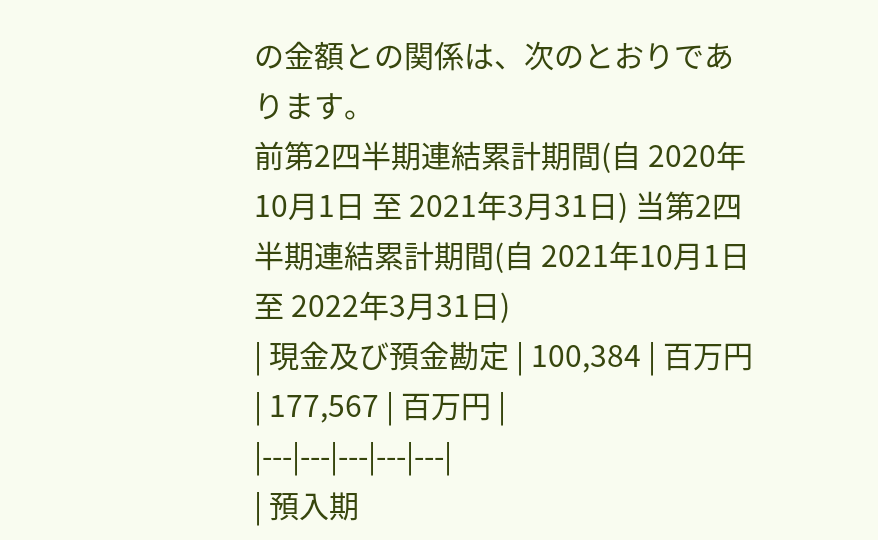の金額との関係は、次のとおりであります。
前第2四半期連結累計期間(自 2020年10月1日 至 2021年3月31日) 当第2四半期連結累計期間(自 2021年10月1日 至 2022年3月31日)
| 現金及び預金勘定 | 100,384 | 百万円 | 177,567 | 百万円 |
|---|---|---|---|---|
| 預入期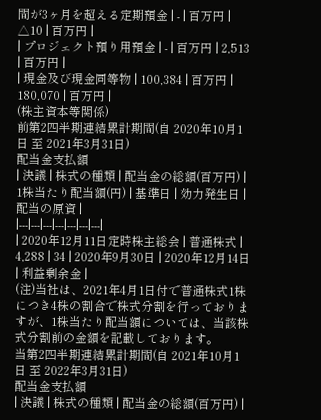間が3ヶ月を超える定期預金 | - | 百万円 | △10 | 百万円 |
| プロジェクト預り用預金 | - | 百万円 | 2,513 | 百万円 |
| 現金及び現金同等物 | 100,384 | 百万円 | 180,070 | 百万円 |
(株主資本等関係)
前第2四半期連結累計期間(自 2020年10月1日 至 2021年3月31日)
配当金支払額
| 決議 | 株式の種類 | 配当金の総額(百万円) | 1株当たり配当額(円) | 基準日 | 効力発生日 | 配当の原資 |
|---|---|---|---|---|---|---|
| 2020年12月11日定時株主総会 | 普通株式 | 4,288 | 34 | 2020年9月30日 | 2020年12月14日 | 利益剰余金 |
(注)当社は、2021年4月1日付で普通株式1株につき4株の割合で株式分割を行っておりますが、1株当たり配当額については、当該株式分割前の金額を記載しております。
当第2四半期連結累計期間(自 2021年10月1日 至 2022年3月31日)
配当金支払額
| 決議 | 株式の種類 | 配当金の総額(百万円) |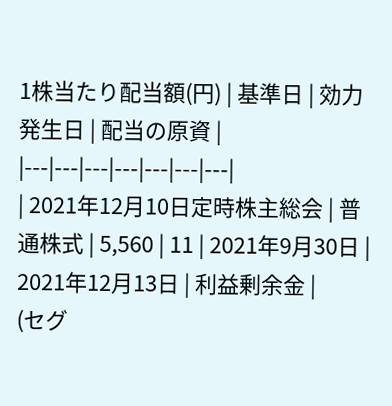1株当たり配当額(円) | 基準日 | 効力発生日 | 配当の原資 |
|---|---|---|---|---|---|---|
| 2021年12月10日定時株主総会 | 普通株式 | 5,560 | 11 | 2021年9月30日 | 2021年12月13日 | 利益剰余金 |
(セグ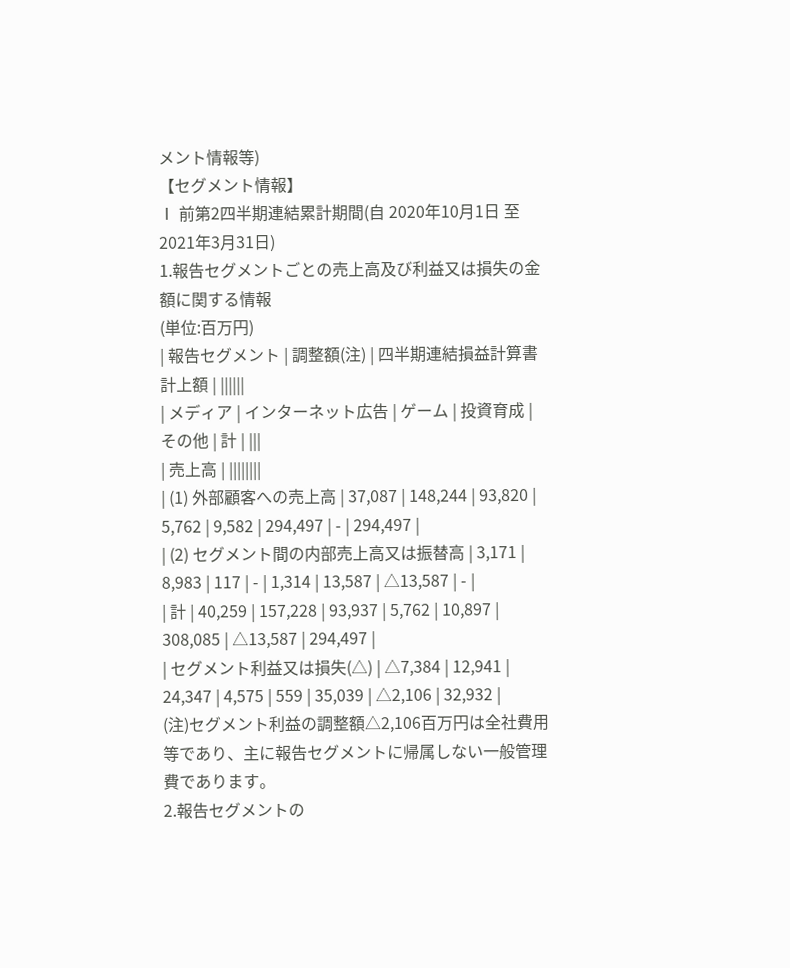メント情報等)
【セグメント情報】
Ⅰ 前第2四半期連結累計期間(自 2020年10月1日 至 2021年3月31日)
1.報告セグメントごとの売上高及び利益又は損失の金額に関する情報
(単位:百万円)
| 報告セグメント | 調整額(注) | 四半期連結損益計算書計上額 | ||||||
| メディア | インターネット広告 | ゲーム | 投資育成 | その他 | 計 | |||
| 売上高 | ||||||||
| (1) 外部顧客への売上高 | 37,087 | 148,244 | 93,820 | 5,762 | 9,582 | 294,497 | - | 294,497 |
| (2) セグメント間の内部売上高又は振替高 | 3,171 | 8,983 | 117 | - | 1,314 | 13,587 | △13,587 | - |
| 計 | 40,259 | 157,228 | 93,937 | 5,762 | 10,897 | 308,085 | △13,587 | 294,497 |
| セグメント利益又は損失(△) | △7,384 | 12,941 | 24,347 | 4,575 | 559 | 35,039 | △2,106 | 32,932 |
(注)セグメント利益の調整額△2,106百万円は全社費用等であり、主に報告セグメントに帰属しない一般管理費であります。
2.報告セグメントの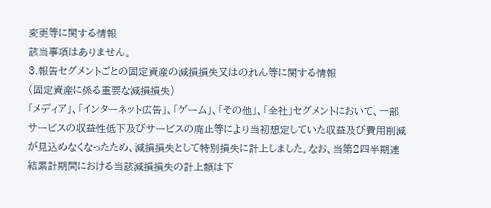変更等に関する情報
該当事項はありません。
3.報告セグメントごとの固定資産の減損損失又はのれん等に関する情報
(固定資産に係る重要な減損損失)
「メディア」、「インターネット広告」、「ゲーム」、「その他」、「全社」セグメントにおいて、一部サービスの収益性低下及びサービスの廃止等により当初想定していた収益及び費用削減が見込めなくなったため、減損損失として特別損失に計上しました。なお、当第2四半期連結累計期間における当該減損損失の計上額は下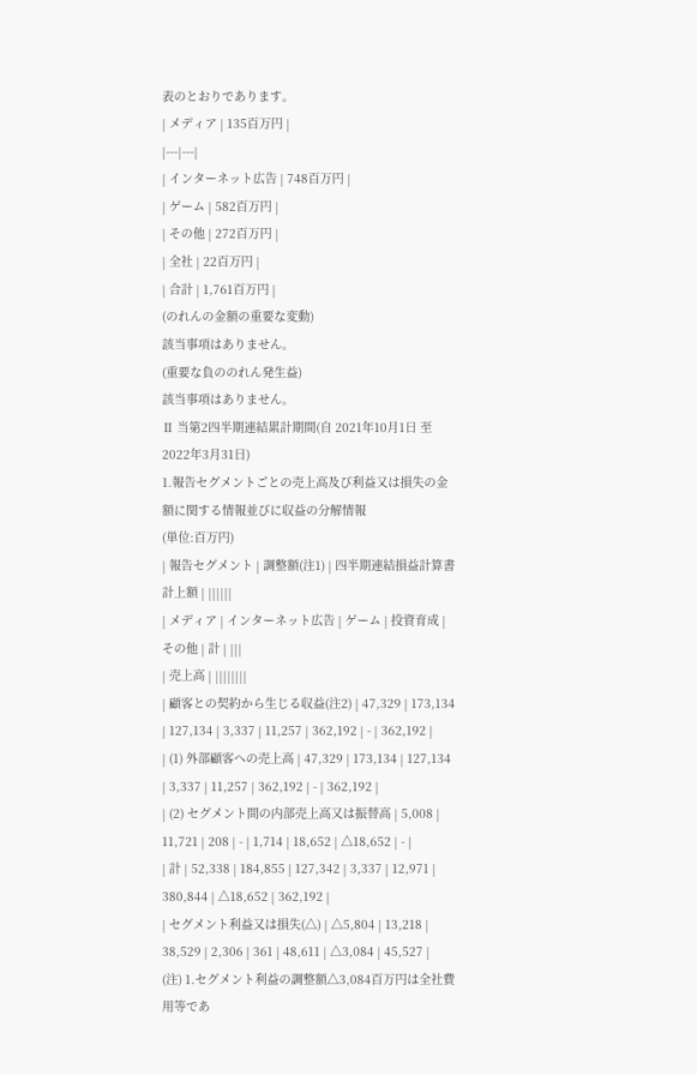表のとおりであります。
| メディア | 135百万円 |
|---|---|
| インターネット広告 | 748百万円 |
| ゲーム | 582百万円 |
| その他 | 272百万円 |
| 全社 | 22百万円 |
| 合計 | 1,761百万円 |
(のれんの金額の重要な変動)
該当事項はありません。
(重要な負ののれん発生益)
該当事項はありません。
Ⅱ 当第2四半期連結累計期間(自 2021年10月1日 至 2022年3月31日)
1.報告セグメントごとの売上高及び利益又は損失の金額に関する情報並びに収益の分解情報
(単位:百万円)
| 報告セグメント | 調整額(注1) | 四半期連結損益計算書計上額 | ||||||
| メディア | インターネット広告 | ゲーム | 投資育成 | その他 | 計 | |||
| 売上高 | ||||||||
| 顧客との契約から生じる収益(注2) | 47,329 | 173,134 | 127,134 | 3,337 | 11,257 | 362,192 | - | 362,192 |
| (1) 外部顧客への売上高 | 47,329 | 173,134 | 127,134 | 3,337 | 11,257 | 362,192 | - | 362,192 |
| (2) セグメント間の内部売上高又は振替高 | 5,008 | 11,721 | 208 | - | 1,714 | 18,652 | △18,652 | - |
| 計 | 52,338 | 184,855 | 127,342 | 3,337 | 12,971 | 380,844 | △18,652 | 362,192 |
| セグメント利益又は損失(△) | △5,804 | 13,218 | 38,529 | 2,306 | 361 | 48,611 | △3,084 | 45,527 |
(注) 1.セグメント利益の調整額△3,084百万円は全社費用等であ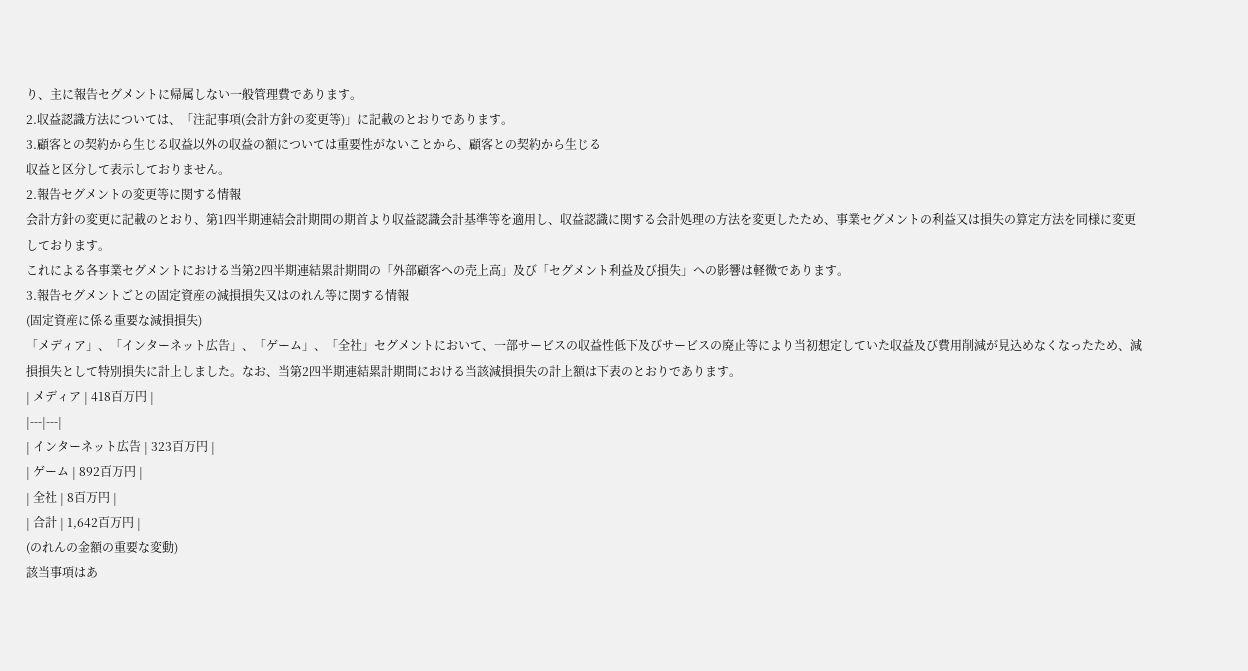り、主に報告セグメントに帰属しない一般管理費であります。
2.収益認識方法については、「注記事項(会計方針の変更等)」に記載のとおりであります。
3.顧客との契約から生じる収益以外の収益の額については重要性がないことから、顧客との契約から生じる
収益と区分して表示しておりません。
2.報告セグメントの変更等に関する情報
会計方針の変更に記載のとおり、第1四半期連結会計期間の期首より収益認識会計基準等を適用し、収益認識に関する会計処理の方法を変更したため、事業セグメントの利益又は損失の算定方法を同様に変更しております。
これによる各事業セグメントにおける当第2四半期連結累計期間の「外部顧客への売上高」及び「セグメント利益及び損失」への影響は軽微であります。
3.報告セグメントごとの固定資産の減損損失又はのれん等に関する情報
(固定資産に係る重要な減損損失)
「メディア」、「インターネット広告」、「ゲーム」、「全社」セグメントにおいて、一部サービスの収益性低下及びサービスの廃止等により当初想定していた収益及び費用削減が見込めなくなったため、減損損失として特別損失に計上しました。なお、当第2四半期連結累計期間における当該減損損失の計上額は下表のとおりであります。
| メディア | 418百万円 |
|---|---|
| インターネット広告 | 323百万円 |
| ゲーム | 892百万円 |
| 全社 | 8百万円 |
| 合計 | 1,642百万円 |
(のれんの金額の重要な変動)
該当事項はあ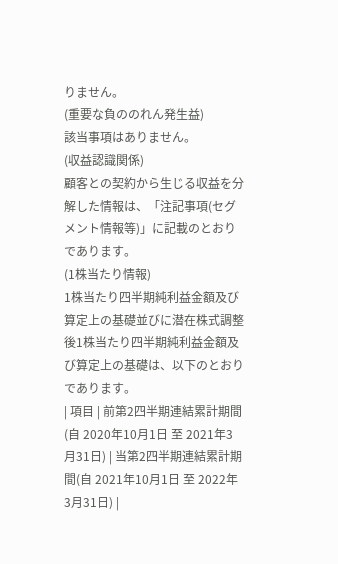りません。
(重要な負ののれん発生益)
該当事項はありません。
(収益認識関係)
顧客との契約から生じる収益を分解した情報は、「注記事項(セグメント情報等)」に記載のとおりであります。
(1株当たり情報)
1株当たり四半期純利益金額及び算定上の基礎並びに潜在株式調整後1株当たり四半期純利益金額及び算定上の基礎は、以下のとおりであります。
| 項目 | 前第2四半期連結累計期間(自 2020年10月1日 至 2021年3月31日) | 当第2四半期連結累計期間(自 2021年10月1日 至 2022年3月31日) |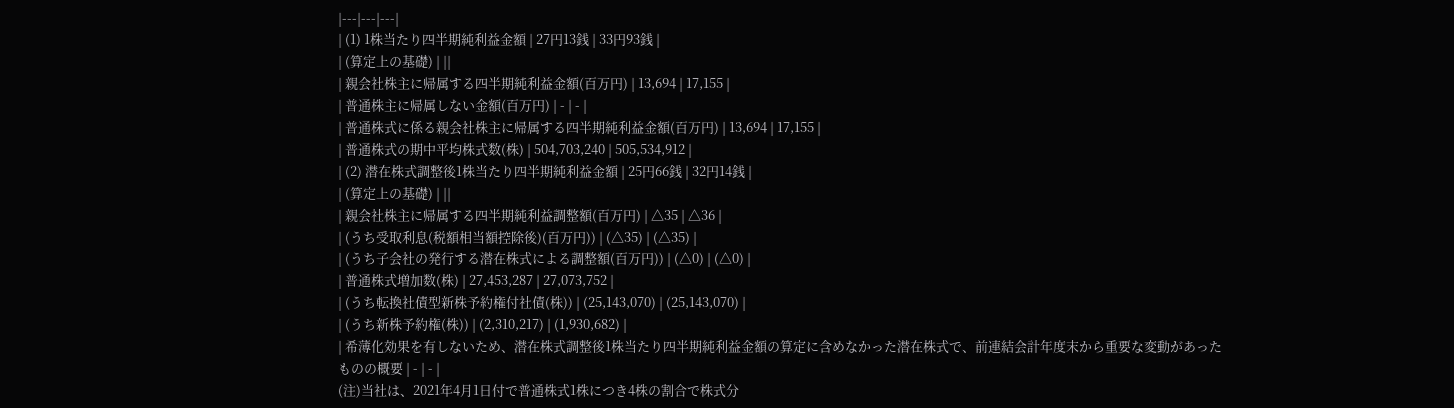|---|---|---|
| (1) 1株当たり四半期純利益金額 | 27円13銭 | 33円93銭 |
| (算定上の基礎) | ||
| 親会社株主に帰属する四半期純利益金額(百万円) | 13,694 | 17,155 |
| 普通株主に帰属しない金額(百万円) | - | - |
| 普通株式に係る親会社株主に帰属する四半期純利益金額(百万円) | 13,694 | 17,155 |
| 普通株式の期中平均株式数(株) | 504,703,240 | 505,534,912 |
| (2) 潜在株式調整後1株当たり四半期純利益金額 | 25円66銭 | 32円14銭 |
| (算定上の基礎) | ||
| 親会社株主に帰属する四半期純利益調整額(百万円) | △35 | △36 |
| (うち受取利息(税額相当額控除後)(百万円)) | (△35) | (△35) |
| (うち子会社の発行する潜在株式による調整額(百万円)) | (△0) | (△0) |
| 普通株式増加数(株) | 27,453,287 | 27,073,752 |
| (うち転換社債型新株予約権付社債(株)) | (25,143,070) | (25,143,070) |
| (うち新株予約権(株)) | (2,310,217) | (1,930,682) |
| 希薄化効果を有しないため、潜在株式調整後1株当たり四半期純利益金額の算定に含めなかった潜在株式で、前連結会計年度末から重要な変動があったものの概要 | - | - |
(注)当社は、2021年4月1日付で普通株式1株につき4株の割合で株式分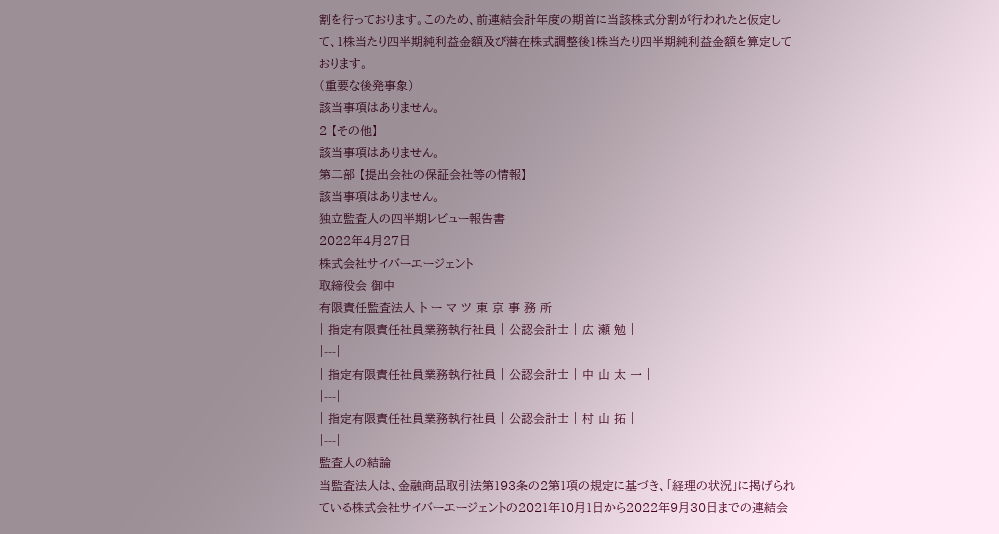割を行っております。このため、前連結会計年度の期首に当該株式分割が行われたと仮定して、1株当たり四半期純利益金額及び潜在株式調整後1株当たり四半期純利益金額を算定しております。
(重要な後発事象)
該当事項はありません。
2 【その他】
該当事項はありません。
第二部 【提出会社の保証会社等の情報】
該当事項はありません。
独立監査人の四半期レビュー報告書
2022年4月27日
株式会社サイバーエージェント
取締役会 御中
有限責任監査法人 ト ー マ ツ 東 京 事 務 所
| 指定有限責任社員業務執行社員 | 公認会計士 | 広 瀬 勉 |
|---|
| 指定有限責任社員業務執行社員 | 公認会計士 | 中 山 太 一 |
|---|
| 指定有限責任社員業務執行社員 | 公認会計士 | 村 山 拓 |
|---|
監査人の結論
当監査法人は、金融商品取引法第193条の2第1項の規定に基づき、「経理の状況」に掲げられている株式会社サイバーエージェントの2021年10月1日から2022年9月30日までの連結会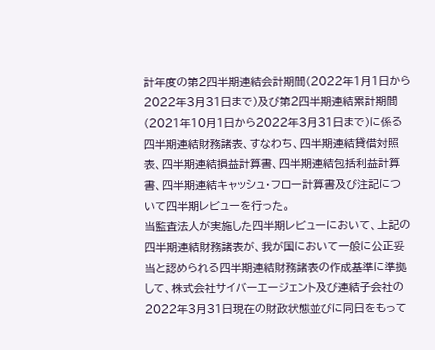計年度の第2四半期連結会計期間(2022年1月1日から2022年3月31日まで)及び第2四半期連結累計期間(2021年10月1日から2022年3月31日まで)に係る四半期連結財務諸表、すなわち、四半期連結貸借対照表、四半期連結損益計算書、四半期連結包括利益計算書、四半期連結キャッシュ・フロー計算書及び注記について四半期レビューを行った。
当監査法人が実施した四半期レビューにおいて、上記の四半期連結財務諸表が、我が国において一般に公正妥当と認められる四半期連結財務諸表の作成基準に準拠して、株式会社サイバーエージェント及び連結子会社の2022年3月31日現在の財政状態並びに同日をもって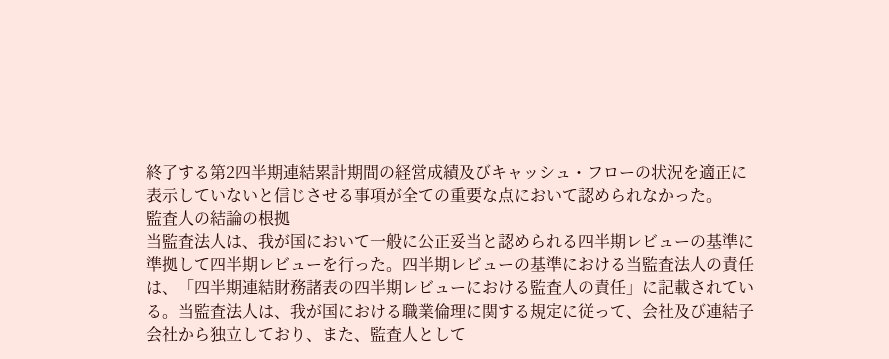終了する第2四半期連結累計期間の経営成績及びキャッシュ・フローの状況を適正に表示していないと信じさせる事項が全ての重要な点において認められなかった。
監査人の結論の根拠
当監査法人は、我が国において一般に公正妥当と認められる四半期レビューの基準に準拠して四半期レビューを行った。四半期レビューの基準における当監査法人の責任は、「四半期連結財務諸表の四半期レビューにおける監査人の責任」に記載されている。当監査法人は、我が国における職業倫理に関する規定に従って、会社及び連結子会社から独立しており、また、監査人として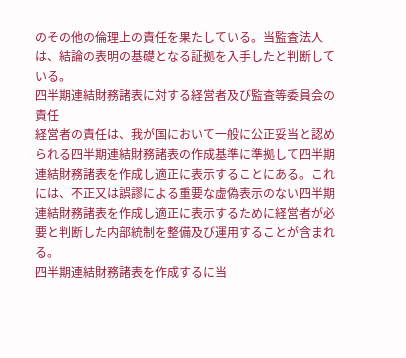のその他の倫理上の責任を果たしている。当監査法人は、結論の表明の基礎となる証拠を入手したと判断している。
四半期連結財務諸表に対する経営者及び監査等委員会の責任
経営者の責任は、我が国において一般に公正妥当と認められる四半期連結財務諸表の作成基準に準拠して四半期連結財務諸表を作成し適正に表示することにある。これには、不正又は誤謬による重要な虚偽表示のない四半期連結財務諸表を作成し適正に表示するために経営者が必要と判断した内部統制を整備及び運用することが含まれる。
四半期連結財務諸表を作成するに当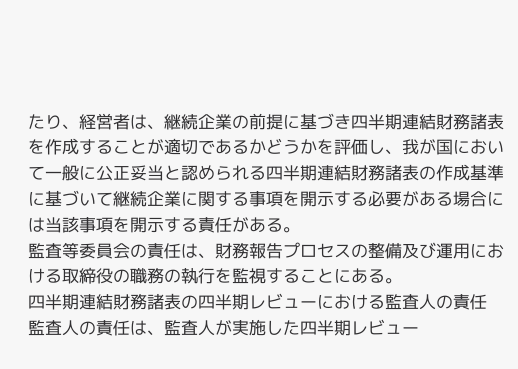たり、経営者は、継続企業の前提に基づき四半期連結財務諸表を作成することが適切であるかどうかを評価し、我が国において一般に公正妥当と認められる四半期連結財務諸表の作成基準に基づいて継続企業に関する事項を開示する必要がある場合には当該事項を開示する責任がある。
監査等委員会の責任は、財務報告プロセスの整備及び運用における取締役の職務の執行を監視することにある。
四半期連結財務諸表の四半期レビューにおける監査人の責任
監査人の責任は、監査人が実施した四半期レビュー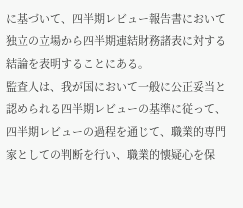に基づいて、四半期レビュー報告書において独立の立場から四半期連結財務諸表に対する結論を表明することにある。
監査人は、我が国において一般に公正妥当と認められる四半期レビューの基準に従って、四半期レビューの過程を通じて、職業的専門家としての判断を行い、職業的懐疑心を保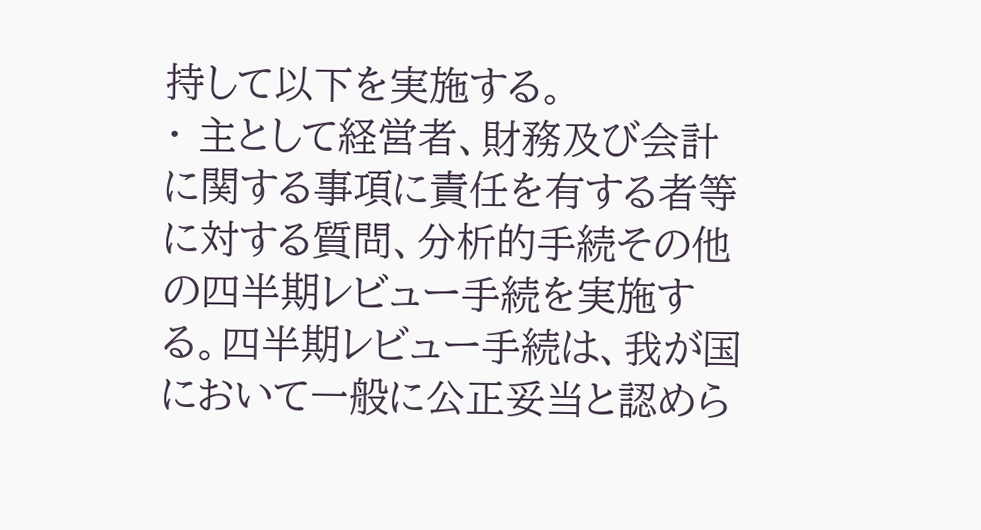持して以下を実施する。
・ 主として経営者、財務及び会計に関する事項に責任を有する者等に対する質問、分析的手続その他の四半期レビュー手続を実施する。四半期レビュー手続は、我が国において一般に公正妥当と認めら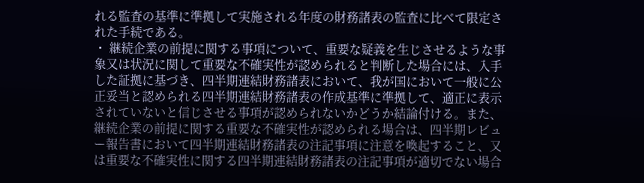れる監査の基準に準拠して実施される年度の財務諸表の監査に比べて限定された手続である。
・ 継続企業の前提に関する事項について、重要な疑義を生じさせるような事象又は状況に関して重要な不確実性が認められると判断した場合には、入手した証拠に基づき、四半期連結財務諸表において、我が国において一般に公正妥当と認められる四半期連結財務諸表の作成基準に準拠して、適正に表示されていないと信じさせる事項が認められないかどうか結論付ける。また、継続企業の前提に関する重要な不確実性が認められる場合は、四半期レビュー報告書において四半期連結財務諸表の注記事項に注意を喚起すること、又は重要な不確実性に関する四半期連結財務諸表の注記事項が適切でない場合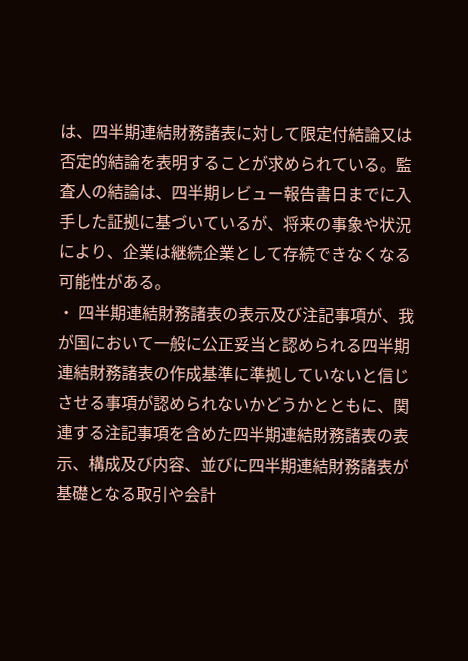は、四半期連結財務諸表に対して限定付結論又は否定的結論を表明することが求められている。監査人の結論は、四半期レビュー報告書日までに入手した証拠に基づいているが、将来の事象や状況により、企業は継続企業として存続できなくなる可能性がある。
・ 四半期連結財務諸表の表示及び注記事項が、我が国において一般に公正妥当と認められる四半期連結財務諸表の作成基準に準拠していないと信じさせる事項が認められないかどうかとともに、関連する注記事項を含めた四半期連結財務諸表の表示、構成及び内容、並びに四半期連結財務諸表が基礎となる取引や会計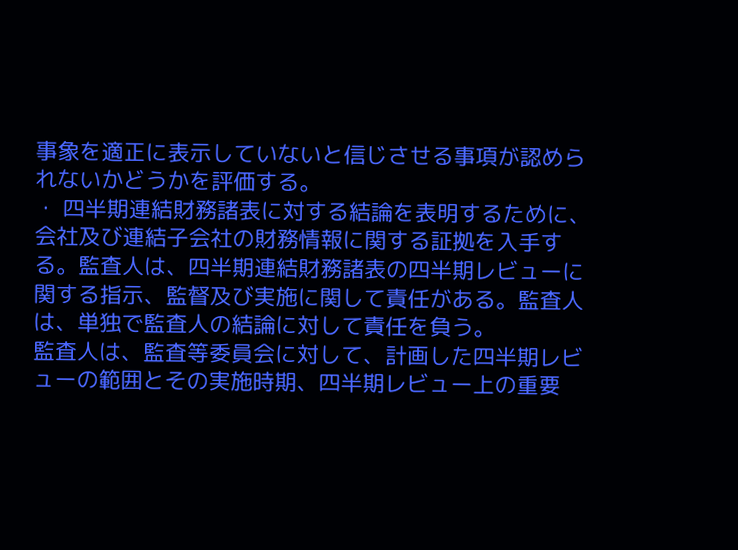事象を適正に表示していないと信じさせる事項が認められないかどうかを評価する。
・ 四半期連結財務諸表に対する結論を表明するために、会社及び連結子会社の財務情報に関する証拠を入手する。監査人は、四半期連結財務諸表の四半期レビューに関する指示、監督及び実施に関して責任がある。監査人は、単独で監査人の結論に対して責任を負う。
監査人は、監査等委員会に対して、計画した四半期レビューの範囲とその実施時期、四半期レビュー上の重要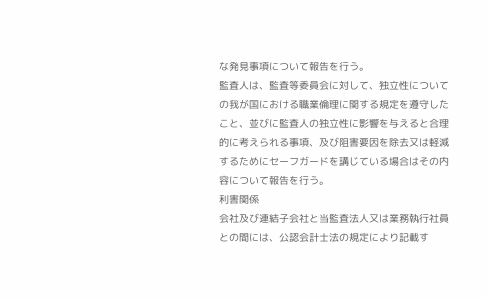な発見事項について報告を行う。
監査人は、監査等委員会に対して、独立性についての我が国における職業倫理に関する規定を遵守したこと、並びに監査人の独立性に影響を与えると合理的に考えられる事項、及び阻害要因を除去又は軽減するためにセーフガードを講じている場合はその内容について報告を行う。
利害関係
会社及び連結子会社と当監査法人又は業務執行社員との間には、公認会計士法の規定により記載す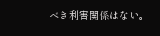べき利害関係はない。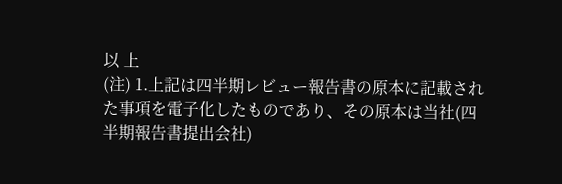以 上
(注) 1.上記は四半期レビュー報告書の原本に記載された事項を電子化したものであり、その原本は当社(四半期報告書提出会社)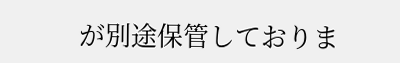が別途保管しておりま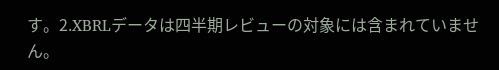す。2.XBRLデータは四半期レビューの対象には含まれていません。